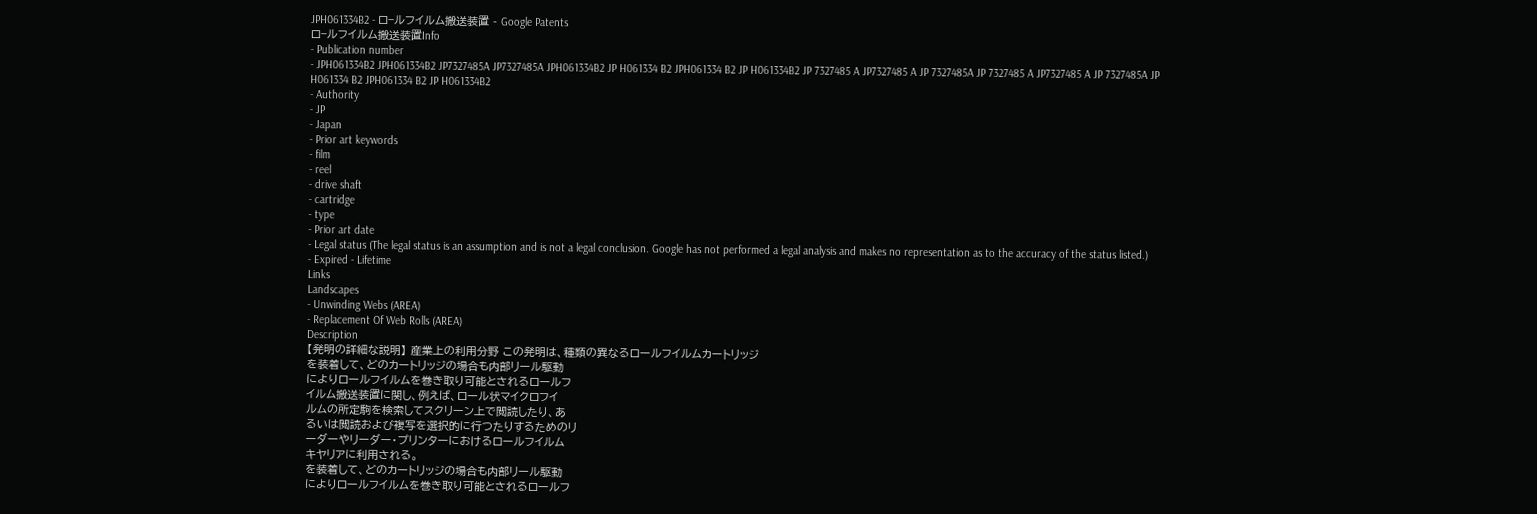JPH061334B2 - ロ−ルフイルム搬送装置 - Google Patents
ロ−ルフイルム搬送装置Info
- Publication number
- JPH061334B2 JPH061334B2 JP7327485A JP7327485A JPH061334B2 JP H061334 B2 JPH061334 B2 JP H061334B2 JP 7327485 A JP7327485 A JP 7327485A JP 7327485 A JP7327485 A JP 7327485A JP H061334 B2 JPH061334 B2 JP H061334B2
- Authority
- JP
- Japan
- Prior art keywords
- film
- reel
- drive shaft
- cartridge
- type
- Prior art date
- Legal status (The legal status is an assumption and is not a legal conclusion. Google has not performed a legal analysis and makes no representation as to the accuracy of the status listed.)
- Expired - Lifetime
Links
Landscapes
- Unwinding Webs (AREA)
- Replacement Of Web Rolls (AREA)
Description
【発明の詳細な説明】 産業上の利用分野 この発明は、種類の異なるロールフイルムカートリッジ
を装着して、どのカートリッジの場合も内部リール駆動
によりロールフイルムを巻き取り可能とされるロールフ
イルム搬送装置に関し、例えば、ロール状マイクロフイ
ルムの所定駒を検索してスクリーン上で閲読したり、あ
るいは閲読および複写を選択的に行つたりするためのリ
ーダーやリーダー・プリンターにおけるロールフイルム
キヤリアに利用される。
を装着して、どのカートリッジの場合も内部リール駆動
によりロールフイルムを巻き取り可能とされるロールフ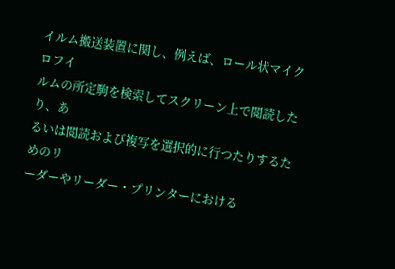イルム搬送装置に関し、例えば、ロール状マイクロフイ
ルムの所定駒を検索してスクリーン上で閲読したり、あ
るいは閲読および複写を選択的に行つたりするためのリ
ーダーやリーダー・プリンターにおける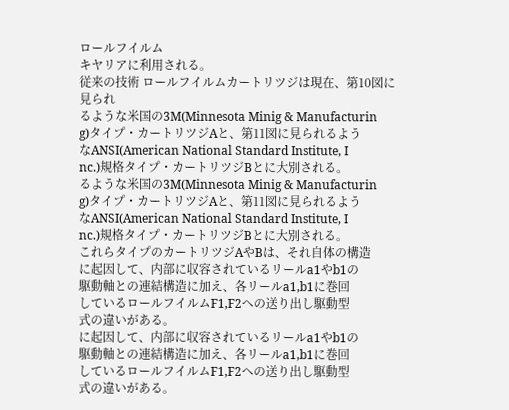ロールフイルム
キヤリアに利用される。
従来の技術 ロールフイルムカートリツジは現在、第10図に見られ
るような米国の3M(Minnesota Minig & Manufacturin
g)タイプ・カートリツジAと、第11図に見られるよう
なANSI(American National Standard Institute, I
nc.)規格タイプ・カートリツジBとに大別される。
るような米国の3M(Minnesota Minig & Manufacturin
g)タイプ・カートリツジAと、第11図に見られるよう
なANSI(American National Standard Institute, I
nc.)規格タイプ・カートリツジBとに大別される。
これらタイプのカートリツジAやBは、それ自体の構造
に起因して、内部に収容されているリールa1やb1の
駆動軸との連結構造に加え、各リールa1,b1に巻回
しているロールフイルムF1,F2への送り出し駆動型
式の違いがある。
に起因して、内部に収容されているリールa1やb1の
駆動軸との連結構造に加え、各リールa1,b1に巻回
しているロールフイルムF1,F2への送り出し駆動型
式の違いがある。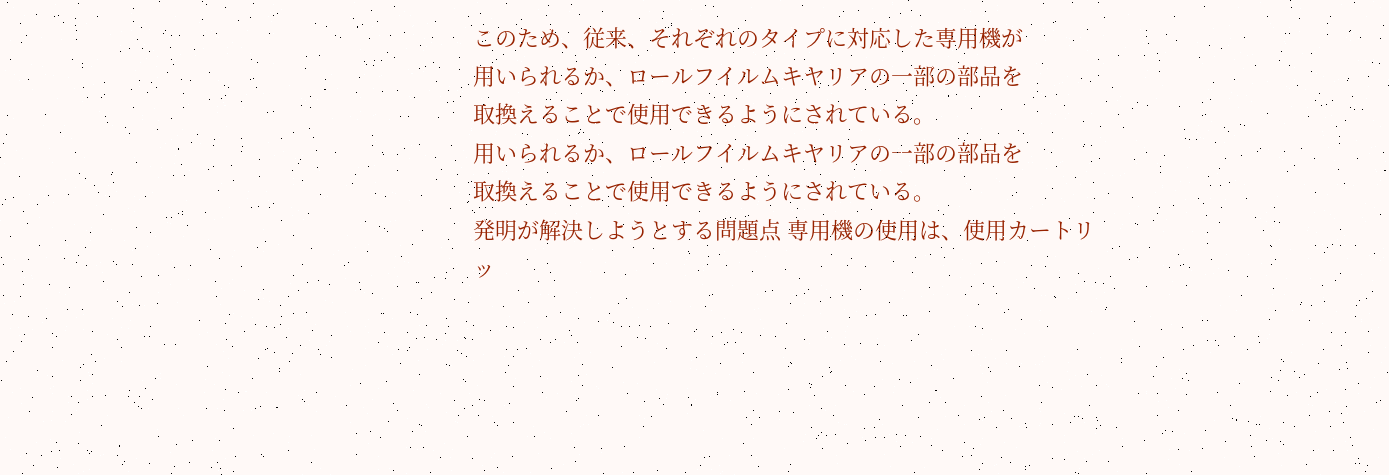このため、従来、それぞれのタイプに対応した専用機が
用いられるか、ロールフイルムキヤリアの一部の部品を
取換えることで使用できるようにされている。
用いられるか、ロールフイルムキヤリアの一部の部品を
取換えることで使用できるようにされている。
発明が解決しようとする問題点 専用機の使用は、使用カートリッ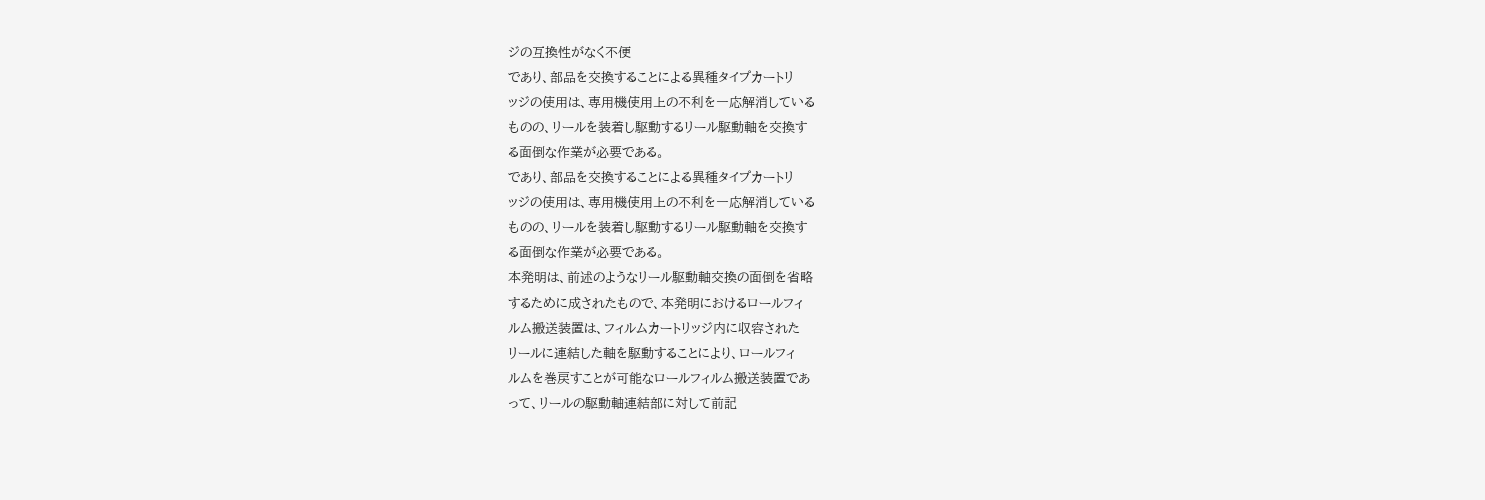ジの互換性がなく不便
であり、部品を交換することによる異種タイプカートリ
ッジの使用は、専用機使用上の不利を一応解消している
ものの、リールを装着し駆動するリール駆動軸を交換す
る面倒な作業が必要である。
であり、部品を交換することによる異種タイプカートリ
ッジの使用は、専用機使用上の不利を一応解消している
ものの、リールを装着し駆動するリール駆動軸を交換す
る面倒な作業が必要である。
本発明は、前述のようなリール駆動軸交換の面倒を省略
するために成されたもので、本発明におけるロールフィ
ルム搬送装置は、フィルムカートリッジ内に収容された
リールに連結した軸を駆動することにより、ロールフィ
ルムを巻戻すことが可能なロールフィルム搬送装置であ
って、リールの駆動軸連結部に対して前記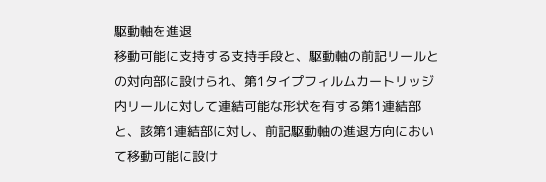駆動軸を進退
移動可能に支持する支持手段と、駆動軸の前記リールと
の対向部に設けられ、第1タイプフィルムカートリッジ
内リールに対して連結可能な形状を有する第1連結部
と、該第1連結部に対し、前記駆動軸の進退方向におい
て移動可能に設け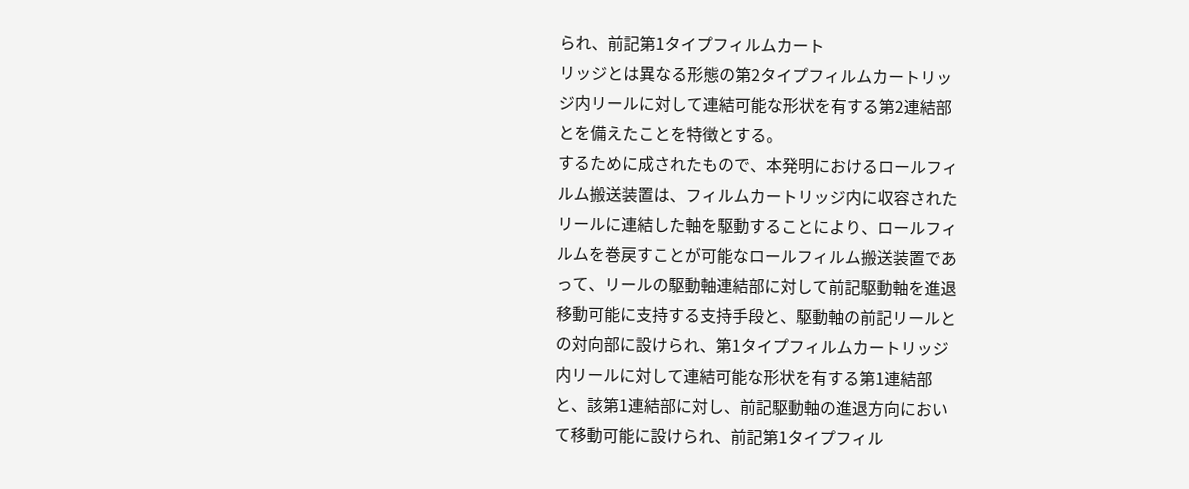られ、前記第1タイプフィルムカート
リッジとは異なる形態の第2タイプフィルムカートリッ
ジ内リールに対して連結可能な形状を有する第2連結部
とを備えたことを特徴とする。
するために成されたもので、本発明におけるロールフィ
ルム搬送装置は、フィルムカートリッジ内に収容された
リールに連結した軸を駆動することにより、ロールフィ
ルムを巻戻すことが可能なロールフィルム搬送装置であ
って、リールの駆動軸連結部に対して前記駆動軸を進退
移動可能に支持する支持手段と、駆動軸の前記リールと
の対向部に設けられ、第1タイプフィルムカートリッジ
内リールに対して連結可能な形状を有する第1連結部
と、該第1連結部に対し、前記駆動軸の進退方向におい
て移動可能に設けられ、前記第1タイプフィル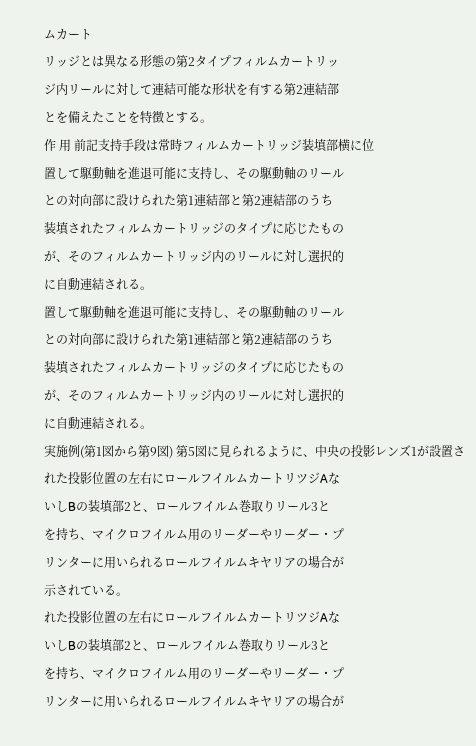ムカート
リッジとは異なる形態の第2タイプフィルムカートリッ
ジ内リールに対して連結可能な形状を有する第2連結部
とを備えたことを特徴とする。
作 用 前記支持手段は常時フィルムカートリッジ装填部横に位
置して駆動軸を進退可能に支持し、その駆動軸のリール
との対向部に設けられた第1連結部と第2連結部のうち
装填されたフィルムカートリッジのタイプに応じたもの
が、そのフィルムカートリッジ内のリールに対し選択的
に自動連結される。
置して駆動軸を進退可能に支持し、その駆動軸のリール
との対向部に設けられた第1連結部と第2連結部のうち
装填されたフィルムカートリッジのタイプに応じたもの
が、そのフィルムカートリッジ内のリールに対し選択的
に自動連結される。
実施例(第1図から第9図) 第5図に見られるように、中央の投影レンズ1が設置さ
れた投影位置の左右にロールフイルムカートリツジAな
いしBの装填部2と、ロールフイルム巻取りリール3と
を持ち、マイクロフイルム用のリーダーやリーダー・プ
リンターに用いられるロールフイルムキヤリアの場合が
示されている。
れた投影位置の左右にロールフイルムカートリツジAな
いしBの装填部2と、ロールフイルム巻取りリール3と
を持ち、マイクロフイルム用のリーダーやリーダー・プ
リンターに用いられるロールフイルムキヤリアの場合が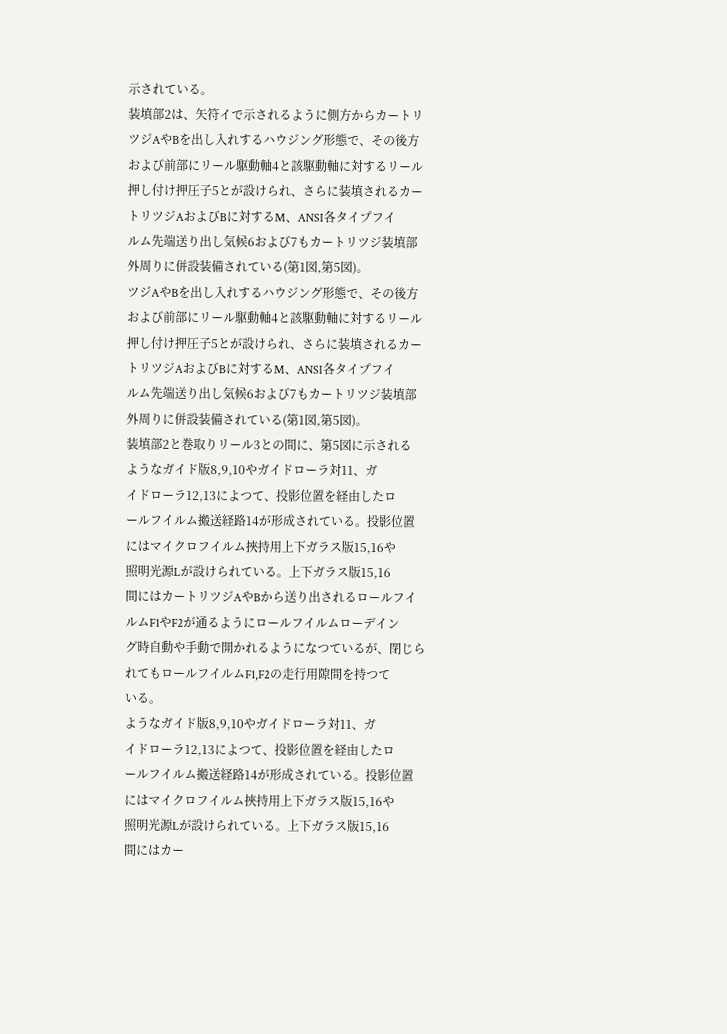示されている。
装填部2は、矢符イで示されるように側方からカートリ
ツジAやBを出し入れするハウジング形態で、その後方
および前部にリール駆動軸4と該駆動軸に対するリール
押し付け押圧子5とが設けられ、さらに装填されるカー
トリツジAおよびBに対するM、ANSI各タイプフイ
ルム先端送り出し気候6および7もカートリツジ装填部
外周りに併設装備されている(第1図,第5図)。
ツジAやBを出し入れするハウジング形態で、その後方
および前部にリール駆動軸4と該駆動軸に対するリール
押し付け押圧子5とが設けられ、さらに装填されるカー
トリツジAおよびBに対するM、ANSI各タイプフイ
ルム先端送り出し気候6および7もカートリツジ装填部
外周りに併設装備されている(第1図,第5図)。
装填部2と巻取りリール3との間に、第5図に示される
ようなガイド版8,9,10やガイドローラ対11、ガ
イドローラ12,13によつて、投影位置を経由したロ
ールフイルム搬送経路14が形成されている。投影位置
にはマイクロフイルム挾持用上下ガラス版15,16や
照明光源Lが設けられている。上下ガラス版15,16
間にはカートリツジAやBから送り出されるロールフイ
ルムF1やF2が通るようにロールフイルムローデイン
グ時自動や手動で開かれるようになつているが、閉じら
れてもロールフイルムF1,F2の走行用隙間を持つて
いる。
ようなガイド版8,9,10やガイドローラ対11、ガ
イドローラ12,13によつて、投影位置を経由したロ
ールフイルム搬送経路14が形成されている。投影位置
にはマイクロフイルム挾持用上下ガラス版15,16や
照明光源Lが設けられている。上下ガラス版15,16
間にはカー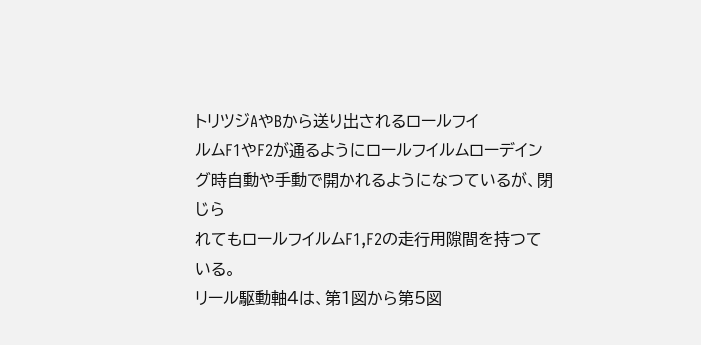トリツジAやBから送り出されるロールフイ
ルムF1やF2が通るようにロールフイルムローデイン
グ時自動や手動で開かれるようになつているが、閉じら
れてもロールフイルムF1,F2の走行用隙間を持つて
いる。
リール駆動軸4は、第1図から第5図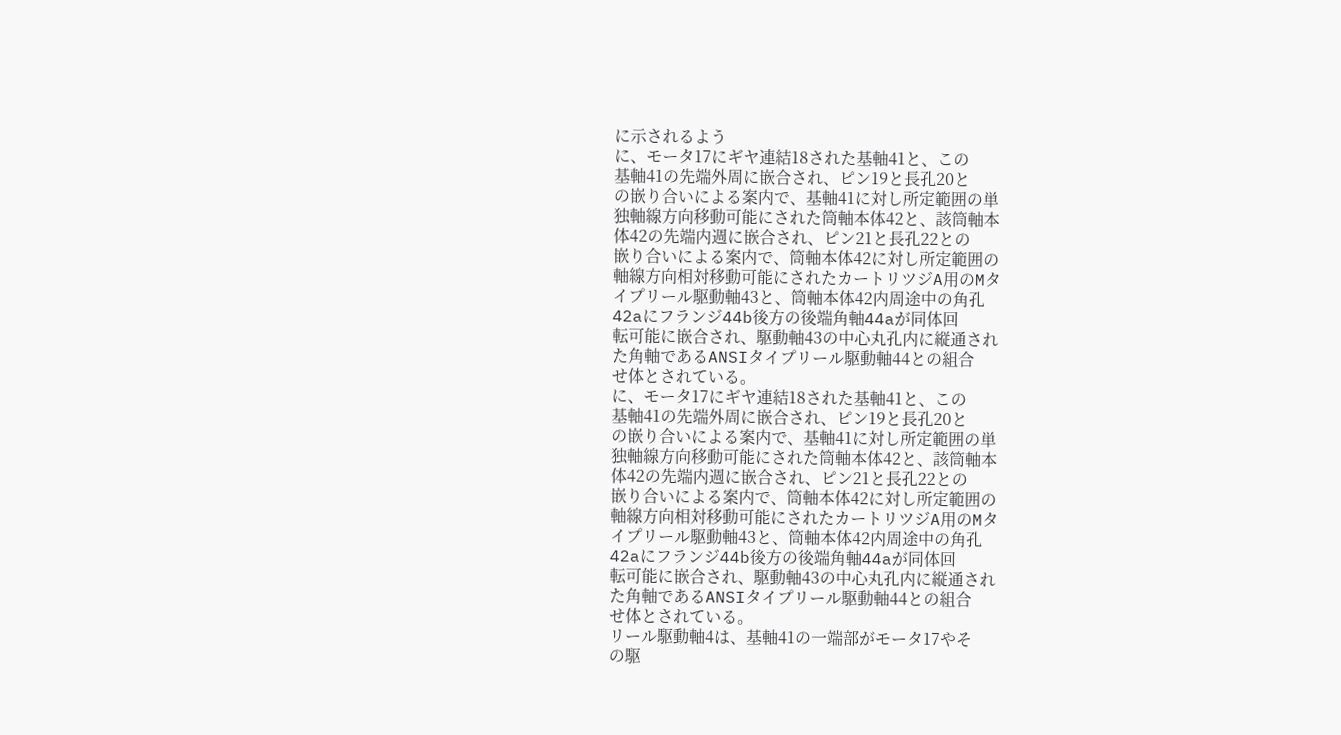に示されるよう
に、モータ17にギヤ連結18された基軸41と、この
基軸41の先端外周に嵌合され、ピン19と長孔20と
の嵌り合いによる案内で、基軸41に対し所定範囲の単
独軸線方向移動可能にされた筒軸本体42と、該筒軸本
体42の先端内週に嵌合され、ピン21と長孔22との
嵌り合いによる案内で、筒軸本体42に対し所定範囲の
軸線方向相対移動可能にされたカートリツジA用のMタ
イプリール駆動軸43と、筒軸本体42内周途中の角孔
42aにフランジ44b後方の後端角軸44aが同体回
転可能に嵌合され、駆動軸43の中心丸孔内に縦通され
た角軸であるANSIタイプリール駆動軸44との組合
せ体とされている。
に、モータ17にギヤ連結18された基軸41と、この
基軸41の先端外周に嵌合され、ピン19と長孔20と
の嵌り合いによる案内で、基軸41に対し所定範囲の単
独軸線方向移動可能にされた筒軸本体42と、該筒軸本
体42の先端内週に嵌合され、ピン21と長孔22との
嵌り合いによる案内で、筒軸本体42に対し所定範囲の
軸線方向相対移動可能にされたカートリツジA用のMタ
イプリール駆動軸43と、筒軸本体42内周途中の角孔
42aにフランジ44b後方の後端角軸44aが同体回
転可能に嵌合され、駆動軸43の中心丸孔内に縦通され
た角軸であるANSIタイプリール駆動軸44との組合
せ体とされている。
リール駆動軸4は、基軸41の一端部がモータ17やそ
の駆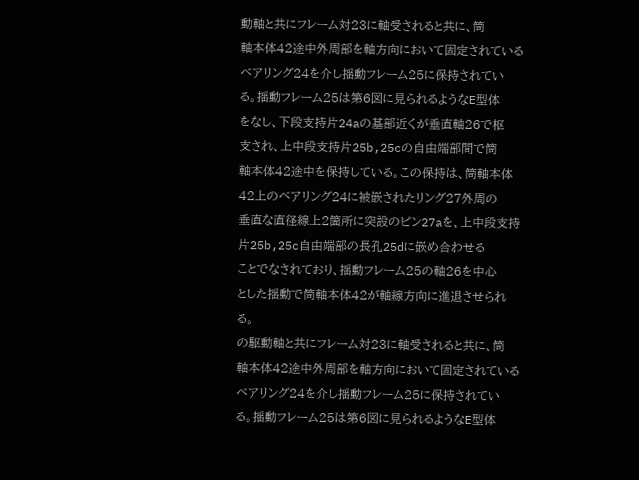動軸と共にフレーム対23に軸受されると共に、筒
軸本体42途中外周部を軸方向において固定されている
ベアリング24を介し揺動フレーム25に保持されてい
る。揺動フレーム25は第6図に見られるようなE型体
をなし、下段支持片24aの基部近くが垂直軸26で枢
支され、上中段支持片25b,25cの自由端部間で筒
軸本体42途中を保持している。この保持は、筒軸本体
42上のベアリング24に被嵌されたリング27外周の
垂直な直径線上2箇所に突設のピン27aを、上中段支持
片25b,25c自由端部の長孔25dに嵌め合わせる
ことでなされており、揺動フレーム25の軸26を中心
とした揺動で筒軸本体42が軸線方向に進退させられ
る。
の駆動軸と共にフレーム対23に軸受されると共に、筒
軸本体42途中外周部を軸方向において固定されている
ベアリング24を介し揺動フレーム25に保持されてい
る。揺動フレーム25は第6図に見られるようなE型体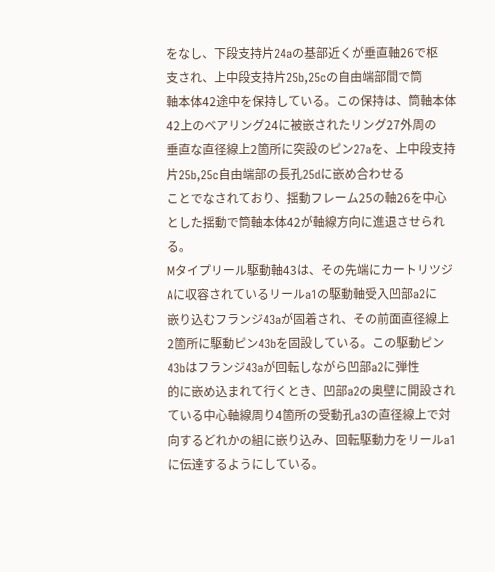をなし、下段支持片24aの基部近くが垂直軸26で枢
支され、上中段支持片25b,25cの自由端部間で筒
軸本体42途中を保持している。この保持は、筒軸本体
42上のベアリング24に被嵌されたリング27外周の
垂直な直径線上2箇所に突設のピン27aを、上中段支持
片25b,25c自由端部の長孔25dに嵌め合わせる
ことでなされており、揺動フレーム25の軸26を中心
とした揺動で筒軸本体42が軸線方向に進退させられ
る。
Mタイプリール駆動軸43は、その先端にカートリツジ
Aに収容されているリールa1の駆動軸受入凹部a2に
嵌り込むフランジ43aが固着され、その前面直径線上
2箇所に駆動ピン43bを固設している。この駆動ピン
43bはフランジ43aが回転しながら凹部a2に弾性
的に嵌め込まれて行くとき、凹部a2の奥壁に開設され
ている中心軸線周り4箇所の受動孔a3の直径線上で対
向するどれかの組に嵌り込み、回転駆動力をリールa1
に伝達するようにしている。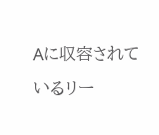Aに収容されているリー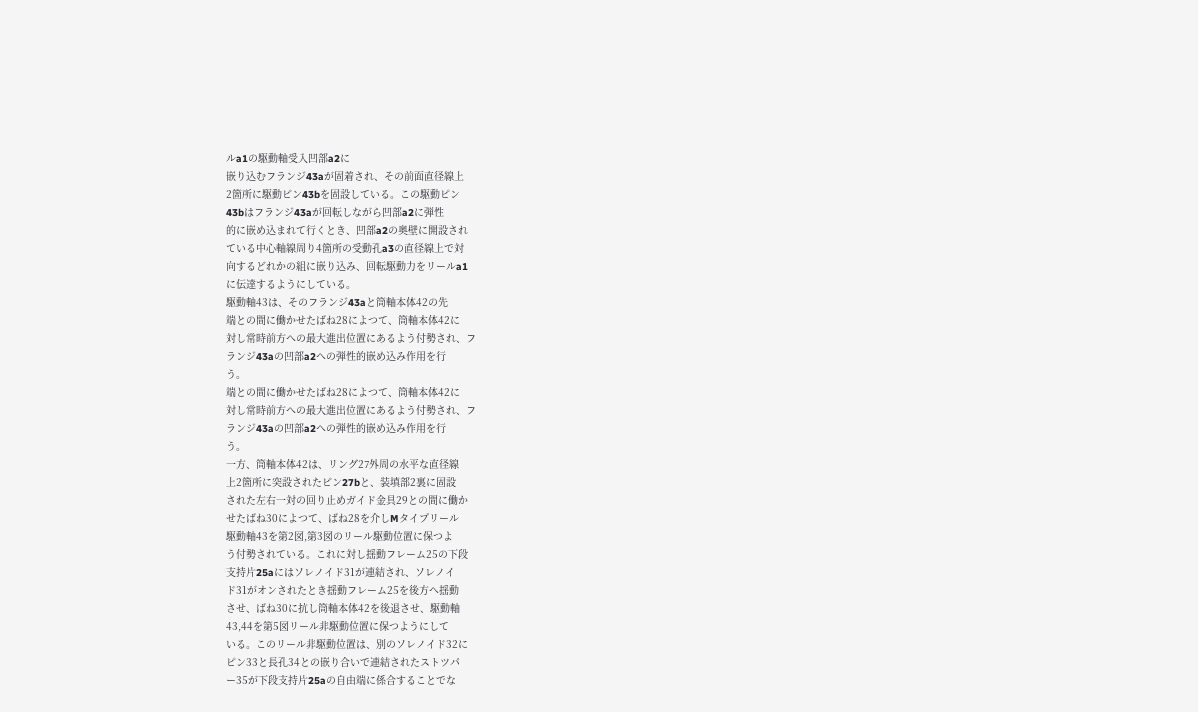ルa1の駆動軸受入凹部a2に
嵌り込むフランジ43aが固着され、その前面直径線上
2箇所に駆動ピン43bを固設している。この駆動ピン
43bはフランジ43aが回転しながら凹部a2に弾性
的に嵌め込まれて行くとき、凹部a2の奥壁に開設され
ている中心軸線周り4箇所の受動孔a3の直径線上で対
向するどれかの組に嵌り込み、回転駆動力をリールa1
に伝達するようにしている。
駆動軸43は、そのフランジ43aと筒軸本体42の先
端との間に働かせたばね28によつて、筒軸本体42に
対し常時前方への最大進出位置にあるよう付勢され、フ
ランジ43aの凹部a2への弾性的嵌め込み作用を行
う。
端との間に働かせたばね28によつて、筒軸本体42に
対し常時前方への最大進出位置にあるよう付勢され、フ
ランジ43aの凹部a2への弾性的嵌め込み作用を行
う。
一方、筒軸本体42は、リング27外周の水平な直径線
上2箇所に突設されたピン27bと、装填部2裏に固設
された左右一対の回り止めガイド金具29との間に働か
せたばね30によつて、ばね28を介しMタイプリール
駆動軸43を第2図,第3図のリール駆動位置に保つよ
う付勢されている。これに対し揺動フレーム25の下段
支持片25aにはソレノイド31が連結され、ソレノイ
ド31がオンされたとき揺動フレーム25を後方へ揺動
させ、ばね30に抗し筒軸本体42を後退させ、駆動軸
43,44を第5図リール非駆動位置に保つようにして
いる。このリール非駆動位置は、別のソレノイド32に
ピン33と長孔34との嵌り合いで連結されたストツパ
ー35が下段支持片25aの自由端に係合することでな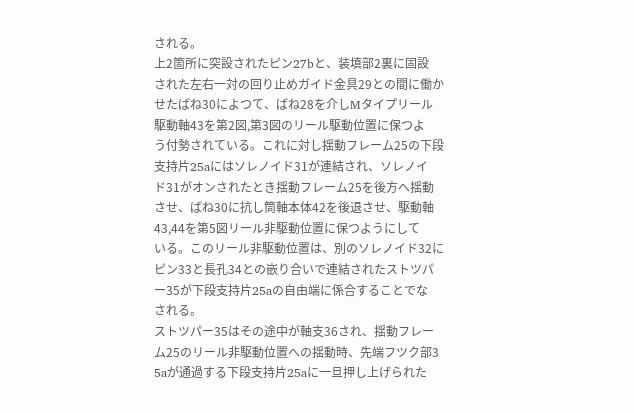される。
上2箇所に突設されたピン27bと、装填部2裏に固設
された左右一対の回り止めガイド金具29との間に働か
せたばね30によつて、ばね28を介しMタイプリール
駆動軸43を第2図,第3図のリール駆動位置に保つよ
う付勢されている。これに対し揺動フレーム25の下段
支持片25aにはソレノイド31が連結され、ソレノイ
ド31がオンされたとき揺動フレーム25を後方へ揺動
させ、ばね30に抗し筒軸本体42を後退させ、駆動軸
43,44を第5図リール非駆動位置に保つようにして
いる。このリール非駆動位置は、別のソレノイド32に
ピン33と長孔34との嵌り合いで連結されたストツパ
ー35が下段支持片25aの自由端に係合することでな
される。
ストツパー35はその途中が軸支36され、揺動フレー
ム25のリール非駆動位置への揺動時、先端フツク部3
5aが通過する下段支持片25aに一旦押し上げられた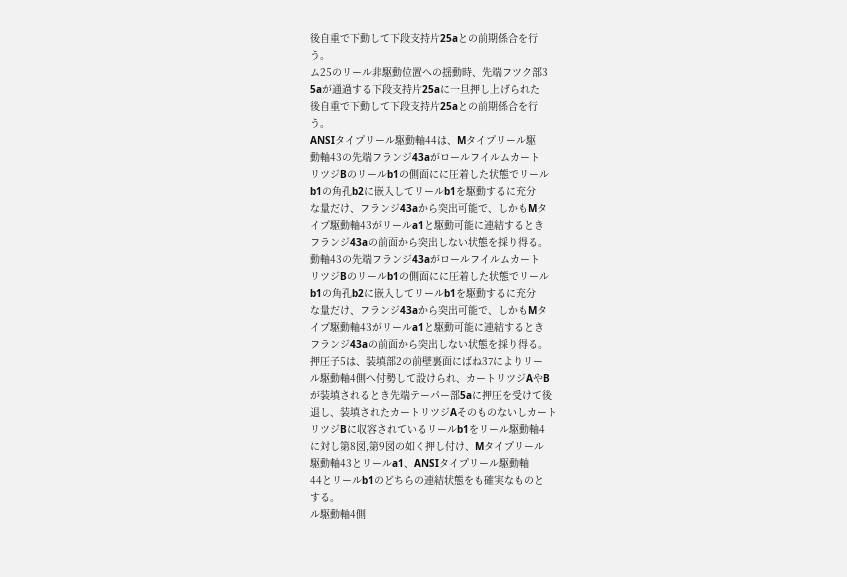後自重で下動して下段支持片25aとの前期係合を行
う。
ム25のリール非駆動位置への揺動時、先端フツク部3
5aが通過する下段支持片25aに一旦押し上げられた
後自重で下動して下段支持片25aとの前期係合を行
う。
ANSIタイプリール駆動軸44は、Mタイプリール駆
動軸43の先端フランジ43aがロールフイルムカート
リツジBのリールb1の側面にに圧着した状態でリール
b1の角孔b2に嵌入してリールb1を駆動するに充分
な量だけ、フランジ43aから突出可能で、しかもMタ
イプ駆動軸43がリールa1と駆動可能に連結するとき
フランジ43aの前面から突出しない状態を採り得る。
動軸43の先端フランジ43aがロールフイルムカート
リツジBのリールb1の側面にに圧着した状態でリール
b1の角孔b2に嵌入してリールb1を駆動するに充分
な量だけ、フランジ43aから突出可能で、しかもMタ
イプ駆動軸43がリールa1と駆動可能に連結するとき
フランジ43aの前面から突出しない状態を採り得る。
押圧子5は、装填部2の前壁裏面にばね37によりリー
ル駆動軸4側へ付勢して設けられ、カートリツジAやB
が装填されるとき先端テーパー部5aに押圧を受けて後
退し、装填されたカートリツジAそのものないしカート
リツジBに収容されているリールb1をリール駆動軸4
に対し第8図,第9図の如く押し付け、Mタイプリール
駆動軸43とリールa1、ANSIタイプリール駆動軸
44とリールb1のどちらの連結状態をも確実なものと
する。
ル駆動軸4側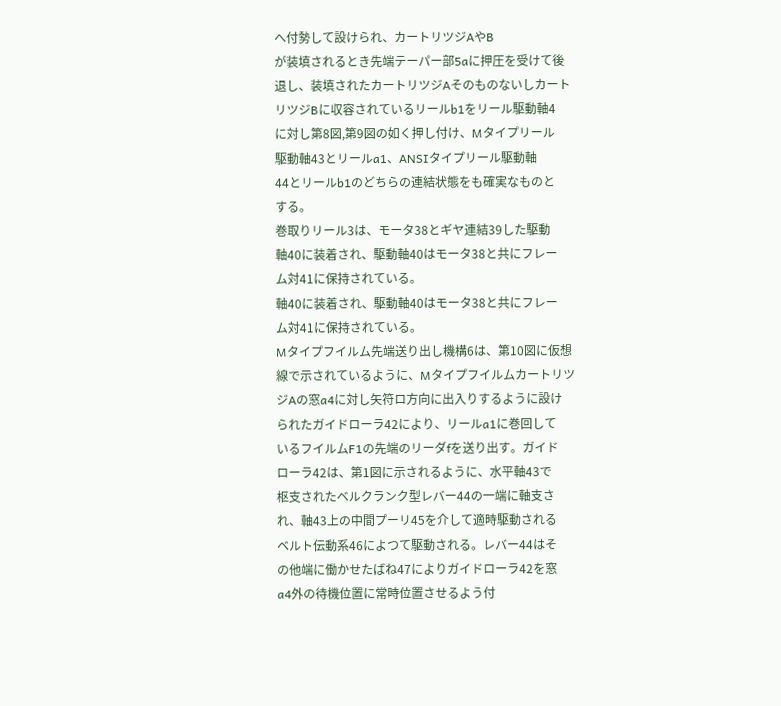へ付勢して設けられ、カートリツジAやB
が装填されるとき先端テーパー部5aに押圧を受けて後
退し、装填されたカートリツジAそのものないしカート
リツジBに収容されているリールb1をリール駆動軸4
に対し第8図,第9図の如く押し付け、Mタイプリール
駆動軸43とリールa1、ANSIタイプリール駆動軸
44とリールb1のどちらの連結状態をも確実なものと
する。
巻取りリール3は、モータ38とギヤ連結39した駆動
軸40に装着され、駆動軸40はモータ38と共にフレー
ム対41に保持されている。
軸40に装着され、駆動軸40はモータ38と共にフレー
ム対41に保持されている。
Mタイプフイルム先端送り出し機構6は、第10図に仮想
線で示されているように、Mタイプフイルムカートリツ
ジAの窓a4に対し矢符ロ方向に出入りするように設け
られたガイドローラ42により、リールa1に巻回して
いるフイルムF1の先端のリーダfを送り出す。ガイド
ローラ42は、第1図に示されるように、水平軸43で
枢支されたベルクランク型レバー44の一端に軸支さ
れ、軸43上の中間プーリ45を介して適時駆動される
ベルト伝動系46によつて駆動される。レバー44はそ
の他端に働かせたばね47によりガイドローラ42を窓
a4外の待機位置に常時位置させるよう付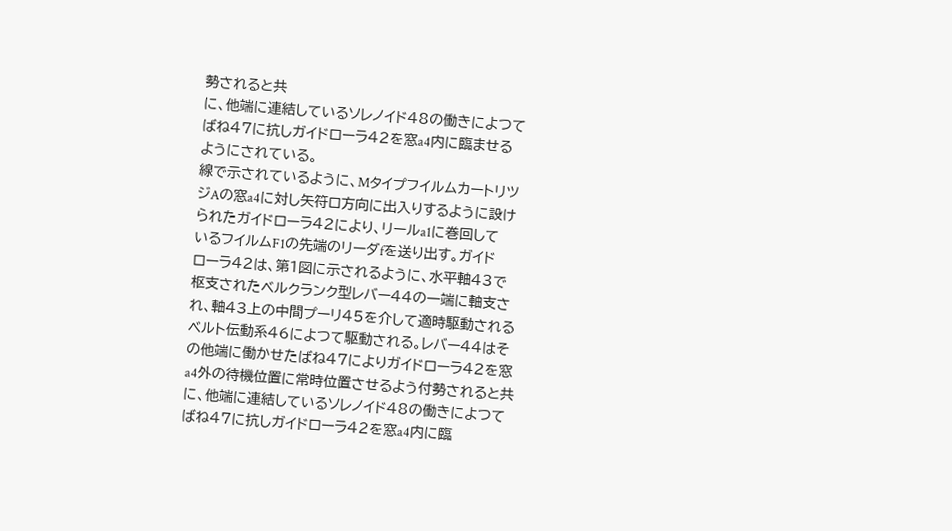勢されると共
に、他端に連結しているソレノイド48の働きによつて
ばね47に抗しガイドローラ42を窓a4内に臨ませる
ようにされている。
線で示されているように、Mタイプフイルムカートリツ
ジAの窓a4に対し矢符ロ方向に出入りするように設け
られたガイドローラ42により、リールa1に巻回して
いるフイルムF1の先端のリーダfを送り出す。ガイド
ローラ42は、第1図に示されるように、水平軸43で
枢支されたベルクランク型レバー44の一端に軸支さ
れ、軸43上の中間プーリ45を介して適時駆動される
ベルト伝動系46によつて駆動される。レバー44はそ
の他端に働かせたばね47によりガイドローラ42を窓
a4外の待機位置に常時位置させるよう付勢されると共
に、他端に連結しているソレノイド48の働きによつて
ばね47に抗しガイドローラ42を窓a4内に臨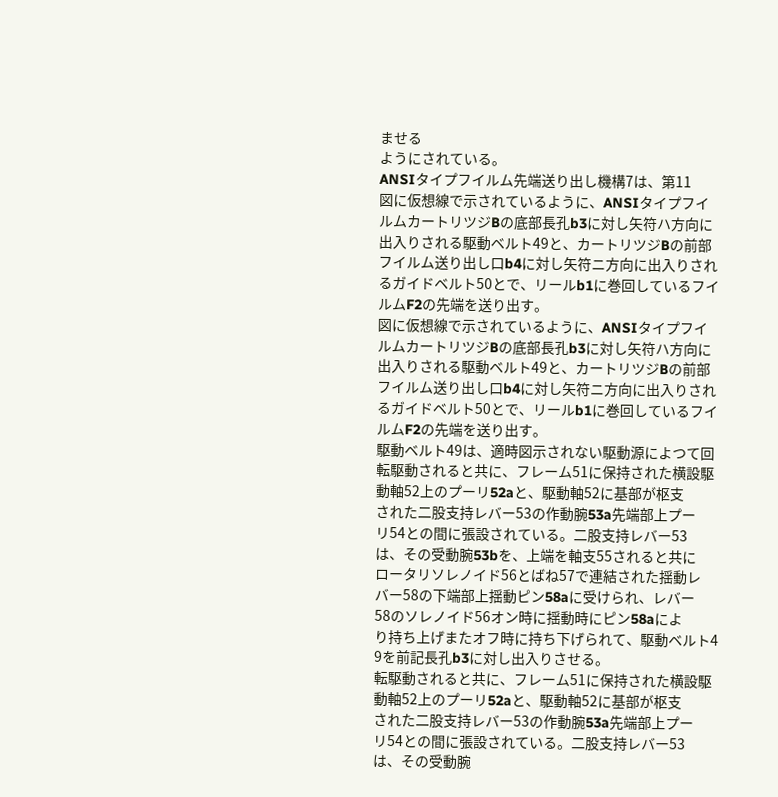ませる
ようにされている。
ANSIタイプフイルム先端送り出し機構7は、第11
図に仮想線で示されているように、ANSIタイプフイ
ルムカートリツジBの底部長孔b3に対し矢符ハ方向に
出入りされる駆動ベルト49と、カートリツジBの前部
フイルム送り出し口b4に対し矢符ニ方向に出入りされ
るガイドベルト50とで、リールb1に巻回しているフイ
ルムF2の先端を送り出す。
図に仮想線で示されているように、ANSIタイプフイ
ルムカートリツジBの底部長孔b3に対し矢符ハ方向に
出入りされる駆動ベルト49と、カートリツジBの前部
フイルム送り出し口b4に対し矢符ニ方向に出入りされ
るガイドベルト50とで、リールb1に巻回しているフイ
ルムF2の先端を送り出す。
駆動ベルト49は、適時図示されない駆動源によつて回
転駆動されると共に、フレーム51に保持された横設駆
動軸52上のプーリ52aと、駆動軸52に基部が枢支
された二股支持レバー53の作動腕53a先端部上プー
リ54との間に張設されている。二股支持レバー53
は、その受動腕53bを、上端を軸支55されると共に
ロータリソレノイド56とばね57で連結された揺動レ
バー58の下端部上揺動ピン58aに受けられ、レバー
58のソレノイド56オン時に揺動時にピン58aによ
り持ち上げまたオフ時に持ち下げられて、駆動ベルト4
9を前記長孔b3に対し出入りさせる。
転駆動されると共に、フレーム51に保持された横設駆
動軸52上のプーリ52aと、駆動軸52に基部が枢支
された二股支持レバー53の作動腕53a先端部上プー
リ54との間に張設されている。二股支持レバー53
は、その受動腕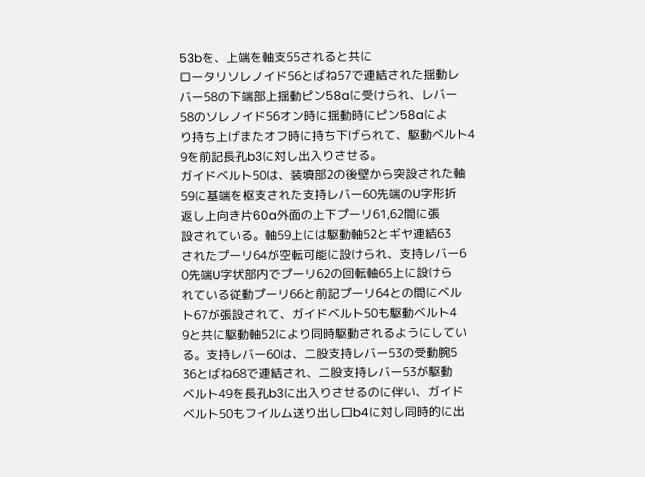53bを、上端を軸支55されると共に
ロータリソレノイド56とばね57で連結された揺動レ
バー58の下端部上揺動ピン58aに受けられ、レバー
58のソレノイド56オン時に揺動時にピン58aによ
り持ち上げまたオフ時に持ち下げられて、駆動ベルト4
9を前記長孔b3に対し出入りさせる。
ガイドベルト50は、装填部2の後壁から突設された軸
59に基端を枢支された支持レバー60先端のU字形折
返し上向き片60a外面の上下プーリ61,62間に張
設されている。軸59上には駆動軸52とギヤ連結63
されたプーリ64が空転可能に設けられ、支持レバー6
0先端U字状部内でプーリ62の回転軸65上に設けら
れている従動プーリ66と前記プーリ64との間にベル
ト67が張設されて、ガイドベルト50も駆動ベルト4
9と共に駆動軸52により同時駆動されるようにしてい
る。支持レバー60は、二股支持レバー53の受動腕5
36とばね68で連結され、二股支持レバー53が駆動
ベルト49を長孔b3に出入りさせるのに伴い、ガイド
ベルト50もフイルム送り出し口b4に対し同時的に出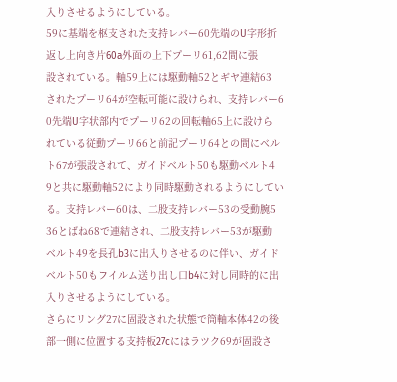入りさせるようにしている。
59に基端を枢支された支持レバー60先端のU字形折
返し上向き片60a外面の上下プーリ61,62間に張
設されている。軸59上には駆動軸52とギヤ連結63
されたプーリ64が空転可能に設けられ、支持レバー6
0先端U字状部内でプーリ62の回転軸65上に設けら
れている従動プーリ66と前記プーリ64との間にベル
ト67が張設されて、ガイドベルト50も駆動ベルト4
9と共に駆動軸52により同時駆動されるようにしてい
る。支持レバー60は、二股支持レバー53の受動腕5
36とばね68で連結され、二股支持レバー53が駆動
ベルト49を長孔b3に出入りさせるのに伴い、ガイド
ベルト50もフイルム送り出し口b4に対し同時的に出
入りさせるようにしている。
さらにリング27に固設された状態で筒軸本体42の後
部一側に位置する支持板27cにはラツク69が固設さ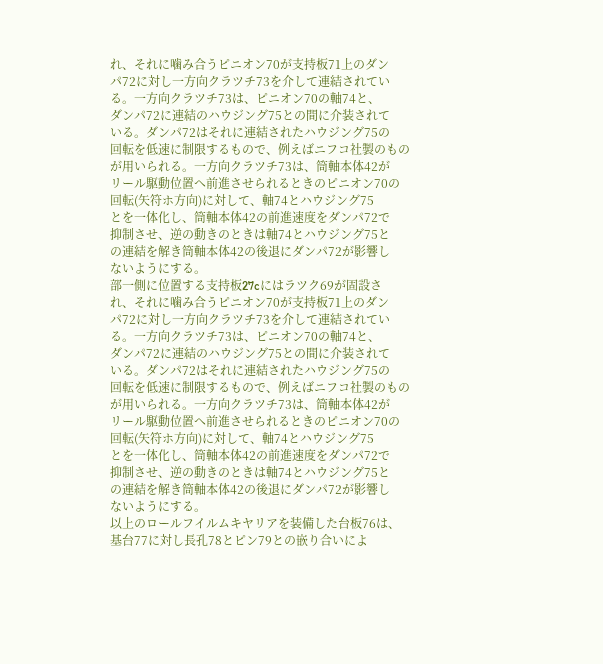れ、それに噛み合うピニオン70が支持板71上のダン
パ72に対し一方向クラツチ73を介して連結されてい
る。一方向クラツチ73は、ピニオン70の軸74と、
ダンパ72に連結のハウジング75との間に介装されて
いる。ダンパ72はそれに連結されたハウジング75の
回転を低速に制限するもので、例えばニフコ社製のもの
が用いられる。一方向クラツチ73は、筒軸本体42が
リール駆動位置へ前進させられるときのピニオン70の
回転(矢符ホ方向)に対して、軸74とハウジング75
とを一体化し、筒軸本体42の前進速度をダンパ72で
抑制させ、逆の動きのときは軸74とハウジング75と
の連結を解き筒軸本体42の後退にダンパ72が影響し
ないようにする。
部一側に位置する支持板27cにはラツク69が固設さ
れ、それに噛み合うピニオン70が支持板71上のダン
パ72に対し一方向クラツチ73を介して連結されてい
る。一方向クラツチ73は、ピニオン70の軸74と、
ダンパ72に連結のハウジング75との間に介装されて
いる。ダンパ72はそれに連結されたハウジング75の
回転を低速に制限するもので、例えばニフコ社製のもの
が用いられる。一方向クラツチ73は、筒軸本体42が
リール駆動位置へ前進させられるときのピニオン70の
回転(矢符ホ方向)に対して、軸74とハウジング75
とを一体化し、筒軸本体42の前進速度をダンパ72で
抑制させ、逆の動きのときは軸74とハウジング75と
の連結を解き筒軸本体42の後退にダンパ72が影響し
ないようにする。
以上のロールフイルムキヤリアを装備した台板76は、
基台77に対し長孔78とピン79との嵌り合いによ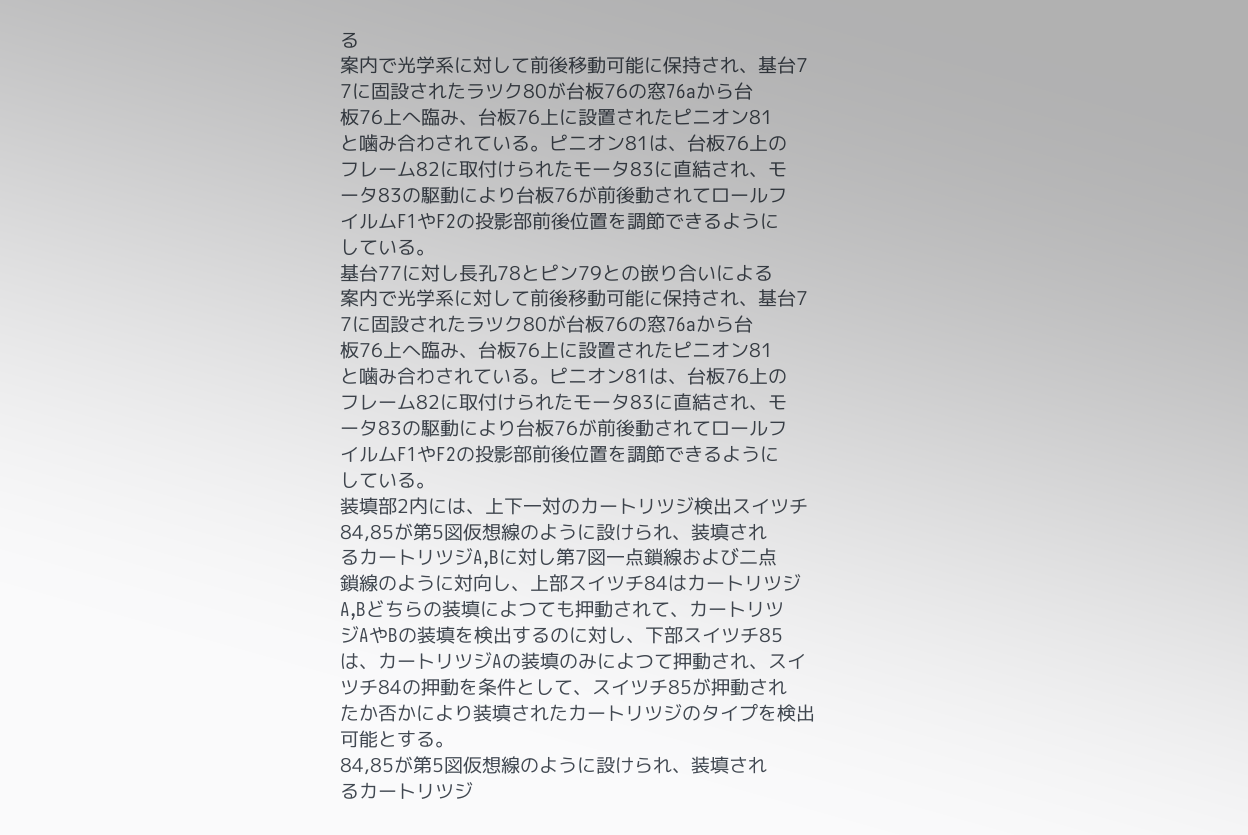る
案内で光学系に対して前後移動可能に保持され、基台7
7に固設されたラツク80が台板76の窓76aから台
板76上へ臨み、台板76上に設置されたピニオン81
と噛み合わされている。ピニオン81は、台板76上の
フレーム82に取付けられたモータ83に直結され、モ
ータ83の駆動により台板76が前後動されてロールフ
イルムF1やF2の投影部前後位置を調節できるように
している。
基台77に対し長孔78とピン79との嵌り合いによる
案内で光学系に対して前後移動可能に保持され、基台7
7に固設されたラツク80が台板76の窓76aから台
板76上へ臨み、台板76上に設置されたピニオン81
と噛み合わされている。ピニオン81は、台板76上の
フレーム82に取付けられたモータ83に直結され、モ
ータ83の駆動により台板76が前後動されてロールフ
イルムF1やF2の投影部前後位置を調節できるように
している。
装填部2内には、上下一対のカートリツジ検出スイツチ
84,85が第5図仮想線のように設けられ、装填され
るカートリツジA,Bに対し第7図一点鎖線および二点
鎖線のように対向し、上部スイツチ84はカートリツジ
A,Bどちらの装填によつても押動されて、カートリツ
ジAやBの装填を検出するのに対し、下部スイツチ85
は、カートリツジAの装填のみによつて押動され、スイ
ツチ84の押動を条件として、スイツチ85が押動され
たか否かにより装填されたカートリツジのタイプを検出
可能とする。
84,85が第5図仮想線のように設けられ、装填され
るカートリツジ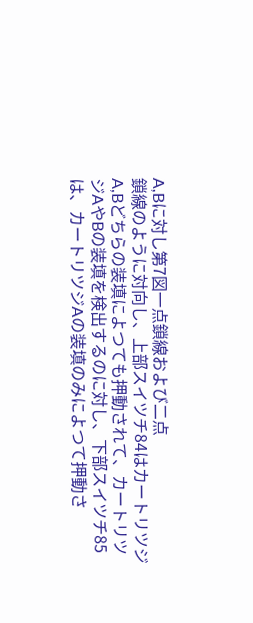A,Bに対し第7図一点鎖線および二点
鎖線のように対向し、上部スイツチ84はカートリツジ
A,Bどちらの装填によつても押動されて、カートリツ
ジAやBの装填を検出するのに対し、下部スイツチ85
は、カートリツジAの装填のみによつて押動さ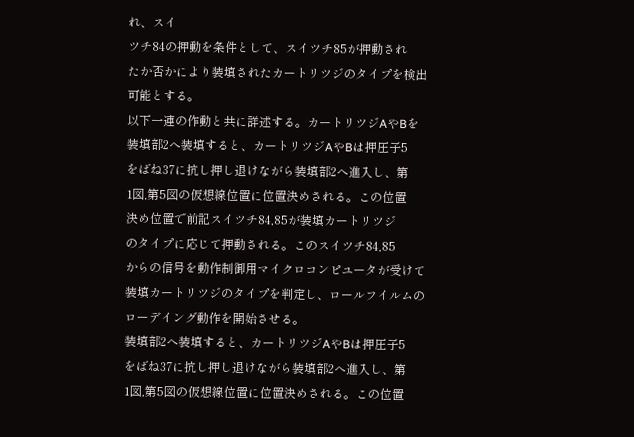れ、スイ
ツチ84の押動を条件として、スイツチ85が押動され
たか否かにより装填されたカートリツジのタイプを検出
可能とする。
以下一連の作動と共に詳述する。カートリツジAやBを
装填部2へ装填すると、カートリツジAやBは押圧子5
をばね37に抗し押し退けながら装填部2へ進入し、第
1図,第5図の仮想線位置に位置決めされる。この位置
決め位置で前記スイツチ84,85が装填カートリツジ
のタイプに応じて押動される。このスイツチ84,85
からの信号を動作制御用マイクロコンピユータが受けて
装填カートリツジのタイプを判定し、ロールフイルムの
ローデイング動作を開始させる。
装填部2へ装填すると、カートリツジAやBは押圧子5
をばね37に抗し押し退けながら装填部2へ進入し、第
1図,第5図の仮想線位置に位置決めされる。この位置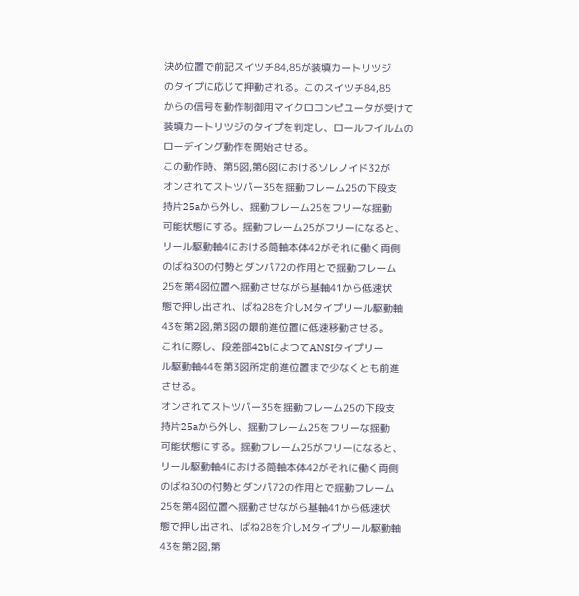決め位置で前記スイツチ84,85が装填カートリツジ
のタイプに応じて押動される。このスイツチ84,85
からの信号を動作制御用マイクロコンピユータが受けて
装填カートリツジのタイプを判定し、ロールフイルムの
ローデイング動作を開始させる。
この動作時、第5図,第6図におけるソレノイド32が
オンされてストツパー35を揺動フレーム25の下段支
持片25aから外し、揺動フレーム25をフリーな揺動
可能状態にする。揺動フレーム25がフリーになると、
リール駆動軸4における筒軸本体42がそれに働く両側
のばね30の付勢とダンパ72の作用とで揺動フレーム
25を第4図位置へ揺動させながら基軸41から低速状
態で押し出され、ばね28を介しMタイプリール駆動軸
43を第2図,第3図の最前進位置に低速移動させる。
これに際し、段差部42bによつてANSIタイプリー
ル駆動軸44を第3図所定前進位置まで少なくとも前進
させる。
オンされてストツパー35を揺動フレーム25の下段支
持片25aから外し、揺動フレーム25をフリーな揺動
可能状態にする。揺動フレーム25がフリーになると、
リール駆動軸4における筒軸本体42がそれに働く両側
のばね30の付勢とダンパ72の作用とで揺動フレーム
25を第4図位置へ揺動させながら基軸41から低速状
態で押し出され、ばね28を介しMタイプリール駆動軸
43を第2図,第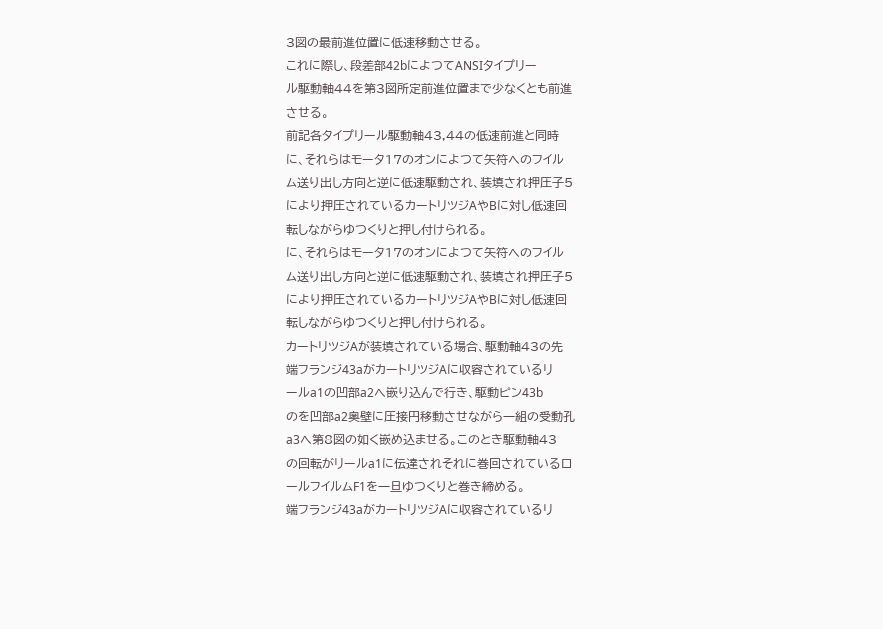3図の最前進位置に低速移動させる。
これに際し、段差部42bによつてANSIタイプリー
ル駆動軸44を第3図所定前進位置まで少なくとも前進
させる。
前記各タイプリール駆動軸43,44の低速前進と同時
に、それらはモータ17のオンによつて矢符へのフイル
ム送り出し方向と逆に低速駆動され、装填され押圧子5
により押圧されているカートリツジAやBに対し低速回
転しながらゆつくりと押し付けられる。
に、それらはモータ17のオンによつて矢符へのフイル
ム送り出し方向と逆に低速駆動され、装填され押圧子5
により押圧されているカートリツジAやBに対し低速回
転しながらゆつくりと押し付けられる。
カートリツジAが装填されている場合、駆動軸43の先
端フランジ43aがカートリツジAに収容されているリ
ールa1の凹部a2へ嵌り込んで行き、駆動ピン43b
のを凹部a2奥壁に圧接円移動させながら一組の受動孔
a3へ第8図の如く嵌め込ませる。このとき駆動軸43
の回転がリールa1に伝達されそれに巻回されているロ
ールフイルムF1を一旦ゆつくりと巻き締める。
端フランジ43aがカートリツジAに収容されているリ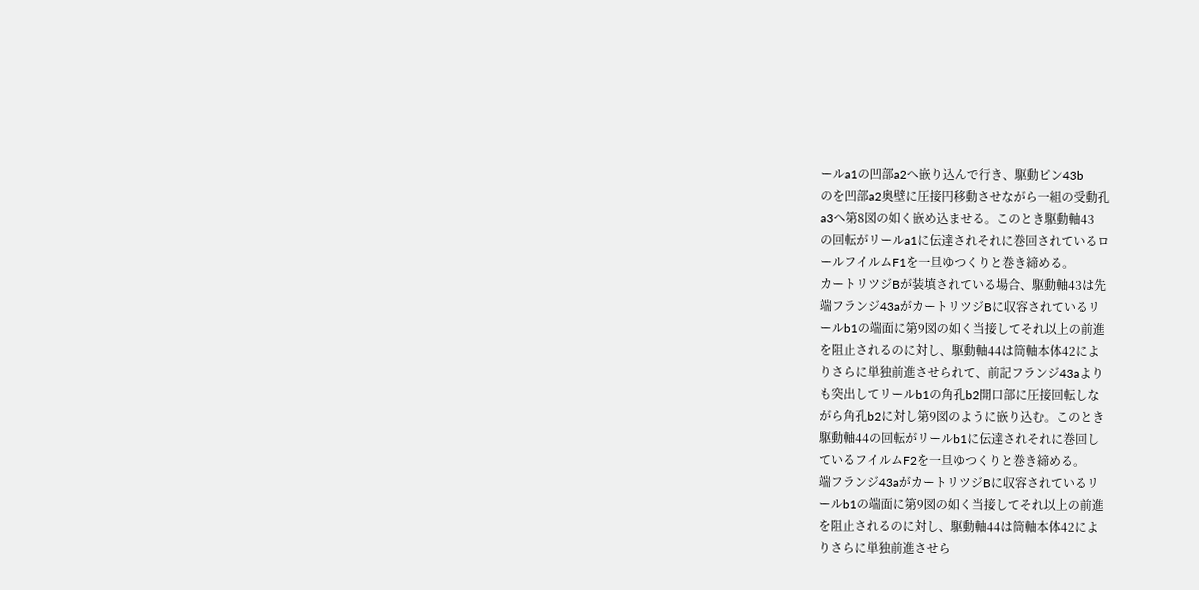ールa1の凹部a2へ嵌り込んで行き、駆動ピン43b
のを凹部a2奥壁に圧接円移動させながら一組の受動孔
a3へ第8図の如く嵌め込ませる。このとき駆動軸43
の回転がリールa1に伝達されそれに巻回されているロ
ールフイルムF1を一旦ゆつくりと巻き締める。
カートリツジBが装填されている場合、駆動軸43は先
端フランジ43aがカートリツジBに収容されているリ
ールb1の端面に第9図の如く当接してそれ以上の前進
を阻止されるのに対し、駆動軸44は筒軸本体42によ
りさらに単独前進させられて、前記フランジ43aより
も突出してリールb1の角孔b2開口部に圧接回転しな
がら角孔b2に対し第9図のように嵌り込む。このとき
駆動軸44の回転がリールb1に伝達されそれに巻回し
ているフイルムF2を一旦ゆつくりと巻き締める。
端フランジ43aがカートリツジBに収容されているリ
ールb1の端面に第9図の如く当接してそれ以上の前進
を阻止されるのに対し、駆動軸44は筒軸本体42によ
りさらに単独前進させら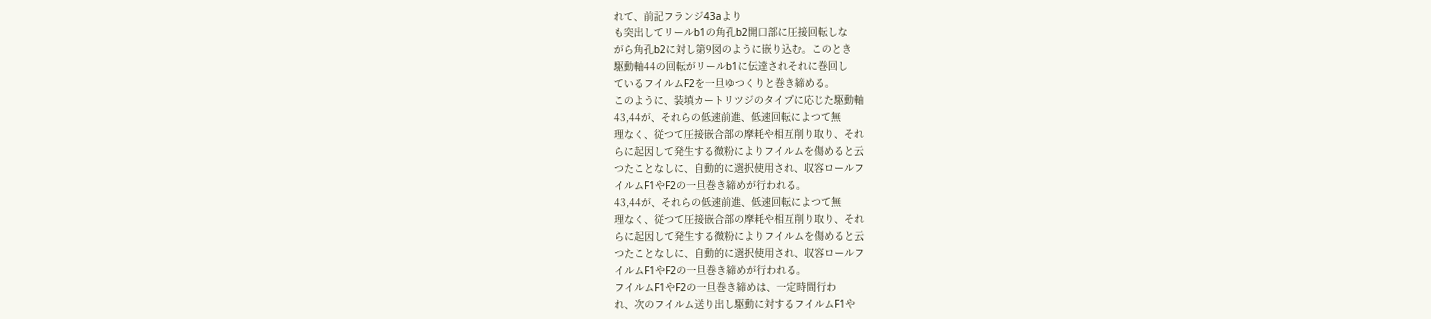れて、前記フランジ43aより
も突出してリールb1の角孔b2開口部に圧接回転しな
がら角孔b2に対し第9図のように嵌り込む。このとき
駆動軸44の回転がリールb1に伝達されそれに巻回し
ているフイルムF2を一旦ゆつくりと巻き締める。
このように、装填カートリツジのタイプに応じた駆動軸
43,44が、それらの低速前進、低速回転によつて無
理なく、従つて圧接嵌合部の摩耗や相互削り取り、それ
らに起因して発生する微粉によりフイルムを傷めると云
つたことなしに、自動的に選択使用され、収容ロールフ
イルムF1やF2の一旦巻き締めが行われる。
43,44が、それらの低速前進、低速回転によつて無
理なく、従つて圧接嵌合部の摩耗や相互削り取り、それ
らに起因して発生する微粉によりフイルムを傷めると云
つたことなしに、自動的に選択使用され、収容ロールフ
イルムF1やF2の一旦巻き締めが行われる。
フイルムF1やF2の一旦巻き締めは、一定時間行わ
れ、次のフイルム送り出し駆動に対するフイルムF1や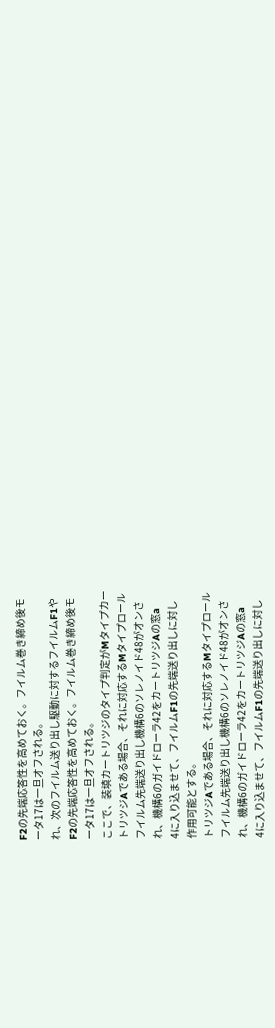F2の先端応答性を高めておく。フイルム巻き締め後モ
ータ17は一旦オフされる。
れ、次のフイルム送り出し駆動に対するフイルムF1や
F2の先端応答性を高めておく。フイルム巻き締め後モ
ータ17は一旦オフされる。
ここで、装填カートリツジのタイプ判定がMタイプカー
トリツジAである場合、それに対応するMタイプロール
フイルム先端送り出し機構6のソレノイド48がオンさ
れ、機構6のガイドローラ42をカートリツジAの窓a
4に入り込ませて、フイルムF1の先端送り出しに対し
作用可能とする。
トリツジAである場合、それに対応するMタイプロール
フイルム先端送り出し機構6のソレノイド48がオンさ
れ、機構6のガイドローラ42をカートリツジAの窓a
4に入り込ませて、フイルムF1の先端送り出しに対し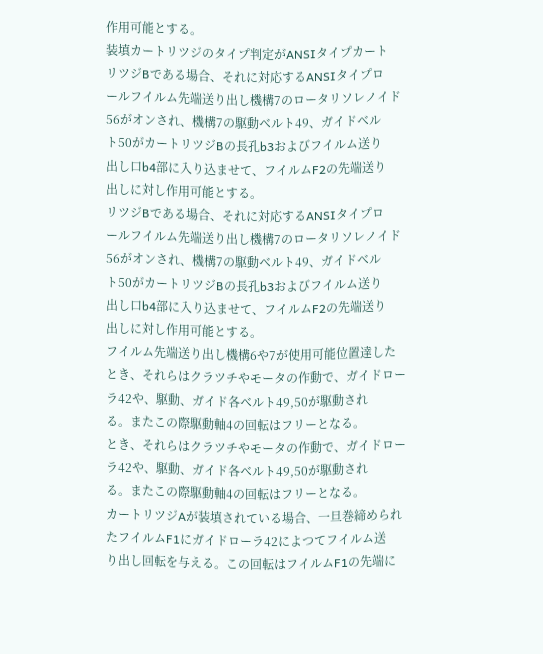作用可能とする。
装填カートリツジのタイプ判定がANSIタイプカート
リツジBである場合、それに対応するANSIタイプロ
ールフイルム先端送り出し機構7のロータリソレノイド
56がオンされ、機構7の駆動ベルト49、ガイドベル
ト50がカートリツジBの長孔b3およびフイルム送り
出し口b4部に入り込ませて、フイルムF2の先端送り
出しに対し作用可能とする。
リツジBである場合、それに対応するANSIタイプロ
ールフイルム先端送り出し機構7のロータリソレノイド
56がオンされ、機構7の駆動ベルト49、ガイドベル
ト50がカートリツジBの長孔b3およびフイルム送り
出し口b4部に入り込ませて、フイルムF2の先端送り
出しに対し作用可能とする。
フイルム先端送り出し機構6や7が使用可能位置達した
とき、それらはクラツチやモータの作動で、ガイドロー
ラ42や、駆動、ガイド各ベルト49,50が駆動され
る。またこの際駆動軸4の回転はフリーとなる。
とき、それらはクラツチやモータの作動で、ガイドロー
ラ42や、駆動、ガイド各ベルト49,50が駆動され
る。またこの際駆動軸4の回転はフリーとなる。
カートリツジAが装填されている場合、一旦巻締められ
たフイルムF1にガイドローラ42によつてフイルム送
り出し回転を与える。この回転はフイルムF1の先端に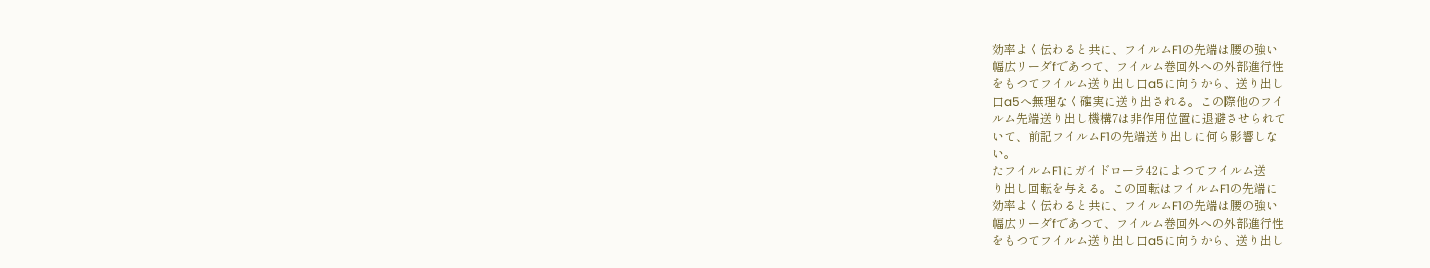効率よく伝わると共に、フイルムF1の先端は腰の強い
幅広リーダfであつて、フイルム巻回外への外部進行性
をもつてフイルム送り出し口a5に向うから、送り出し
口a5へ無理なく確実に送り出される。この際他のフイ
ルム先端送り出し機構7は非作用位置に退避させられて
いて、前記フイルムF1の先端送り出しに何ら影響しな
い。
たフイルムF1にガイドローラ42によつてフイルム送
り出し回転を与える。この回転はフイルムF1の先端に
効率よく伝わると共に、フイルムF1の先端は腰の強い
幅広リーダfであつて、フイルム巻回外への外部進行性
をもつてフイルム送り出し口a5に向うから、送り出し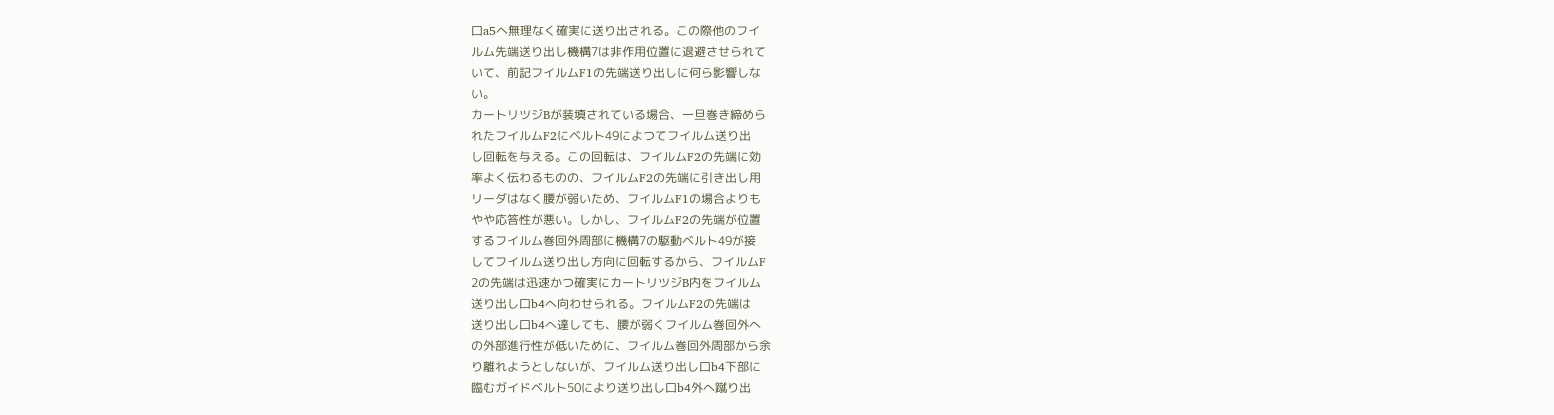口a5へ無理なく確実に送り出される。この際他のフイ
ルム先端送り出し機構7は非作用位置に退避させられて
いて、前記フイルムF1の先端送り出しに何ら影響しな
い。
カートリツジBが装填されている場合、一旦巻き締めら
れたフイルムF2にベルト49によつてフイルム送り出
し回転を与える。この回転は、フイルムF2の先端に効
率よく伝わるものの、フイルムF2の先端に引き出し用
リーダはなく腰が弱いため、フイルムF1の場合よりも
やや応答性が悪い。しかし、フイルムF2の先端が位置
するフイルム巻回外周部に機構7の駆動ベルト49が接
してフイルム送り出し方向に回転するから、フイルムF
2の先端は迅速かつ確実にカートリツジB内をフイルム
送り出し口b4へ向わせられる。フイルムF2の先端は
送り出し口b4へ達しても、腰が弱くフイルム巻回外へ
の外部進行性が低いために、フイルム巻回外周部から余
り離れようとしないが、フイルム送り出し口b4下部に
臨むガイドベルト50により送り出し口b4外へ蹴り出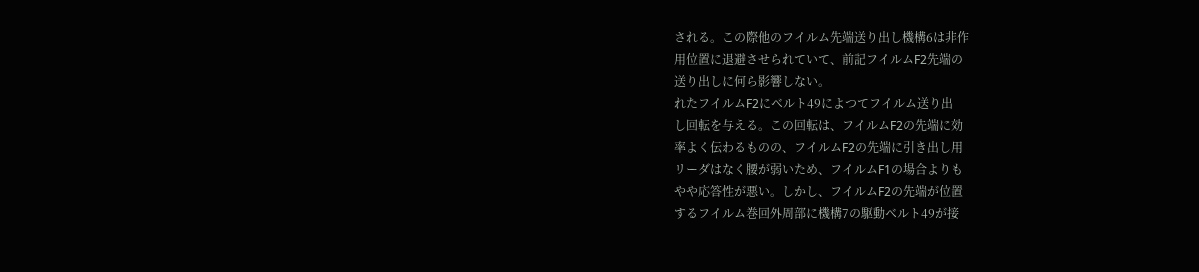される。この際他のフイルム先端送り出し機構6は非作
用位置に退避させられていて、前記フイルムF2先端の
送り出しに何ら影響しない。
れたフイルムF2にベルト49によつてフイルム送り出
し回転を与える。この回転は、フイルムF2の先端に効
率よく伝わるものの、フイルムF2の先端に引き出し用
リーダはなく腰が弱いため、フイルムF1の場合よりも
やや応答性が悪い。しかし、フイルムF2の先端が位置
するフイルム巻回外周部に機構7の駆動ベルト49が接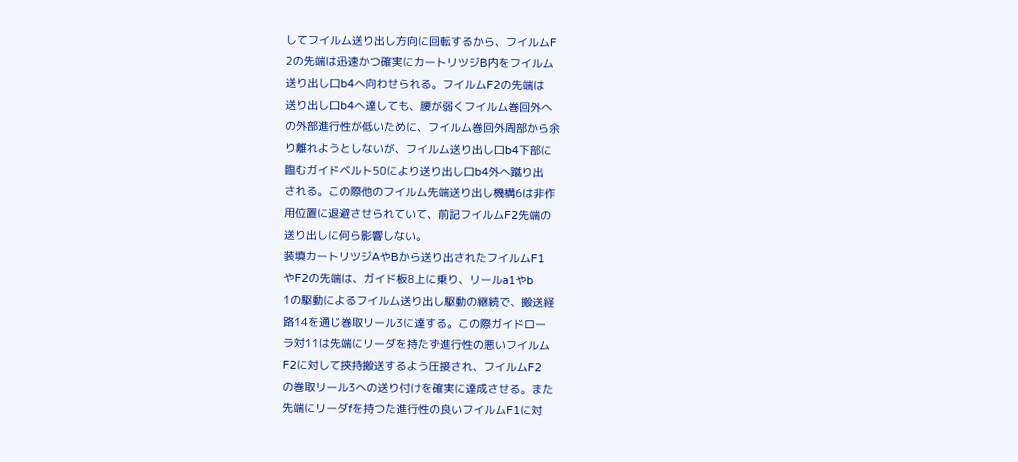してフイルム送り出し方向に回転するから、フイルムF
2の先端は迅速かつ確実にカートリツジB内をフイルム
送り出し口b4へ向わせられる。フイルムF2の先端は
送り出し口b4へ達しても、腰が弱くフイルム巻回外へ
の外部進行性が低いために、フイルム巻回外周部から余
り離れようとしないが、フイルム送り出し口b4下部に
臨むガイドベルト50により送り出し口b4外へ蹴り出
される。この際他のフイルム先端送り出し機構6は非作
用位置に退避させられていて、前記フイルムF2先端の
送り出しに何ら影響しない。
装填カートリツジAやBから送り出されたフイルムF1
やF2の先端は、ガイド板8上に乗り、リールa1やb
1の駆動によるフイルム送り出し駆動の継続で、搬送経
路14を通じ巻取リール3に達する。この際ガイドロー
ラ対11は先端にリーダを持たず進行性の悪いフイルム
F2に対して挾持搬送するよう圧接され、フイルムF2
の巻取リール3への送り付けを確実に達成させる。また
先端にリーダfを持つた進行性の良いフイルムF1に対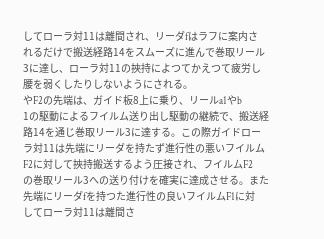してローラ対11は離間され、リーダfはラフに案内さ
れるだけで搬送経路14をスムーズに進んで巻取リール
3に達し、ローラ対11の挾持によつてかえつて疲労し
腰を弱くしたりしないようにされる。
やF2の先端は、ガイド板8上に乗り、リールa1やb
1の駆動によるフイルム送り出し駆動の継続で、搬送経
路14を通じ巻取リール3に達する。この際ガイドロー
ラ対11は先端にリーダを持たず進行性の悪いフイルム
F2に対して挾持搬送するよう圧接され、フイルムF2
の巻取リール3への送り付けを確実に達成させる。また
先端にリーダfを持つた進行性の良いフイルムF1に対
してローラ対11は離間さ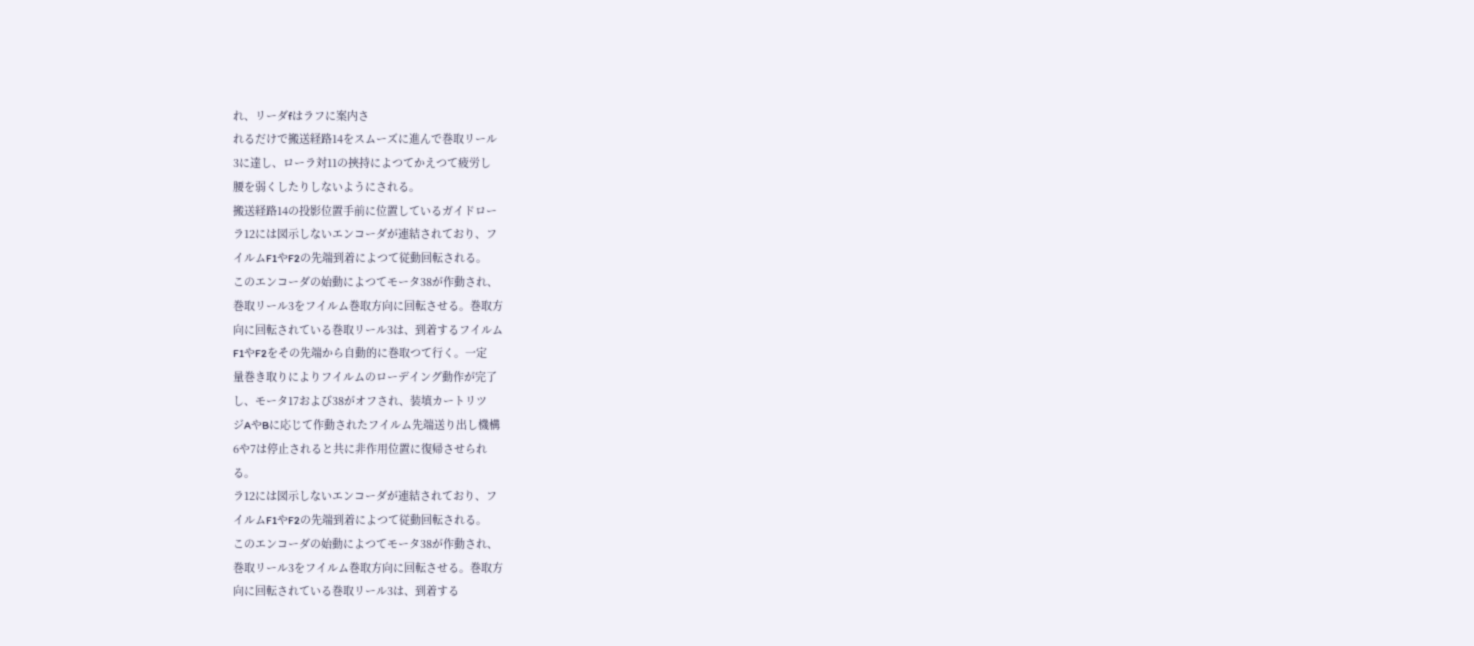れ、リーダfはラフに案内さ
れるだけで搬送経路14をスムーズに進んで巻取リール
3に達し、ローラ対11の挾持によつてかえつて疲労し
腰を弱くしたりしないようにされる。
搬送経路14の投影位置手前に位置しているガイドロー
ラ12には図示しないエンコーダが連結されており、フ
イルムF1やF2の先端到着によつて従動回転される。
このエンコーダの始動によつてモータ38が作動され、
巻取リール3をフイルム巻取方向に回転させる。巻取方
向に回転されている巻取リール3は、到着するフイルム
F1やF2をその先端から自動的に巻取つて行く。一定
量巻き取りによりフイルムのローデイング動作が完了
し、モータ17および38がオフされ、装填カートリツ
ジAやBに応じて作動されたフイルム先端送り出し機構
6や7は停止されると共に非作用位置に復帰させられ
る。
ラ12には図示しないエンコーダが連結されており、フ
イルムF1やF2の先端到着によつて従動回転される。
このエンコーダの始動によつてモータ38が作動され、
巻取リール3をフイルム巻取方向に回転させる。巻取方
向に回転されている巻取リール3は、到着する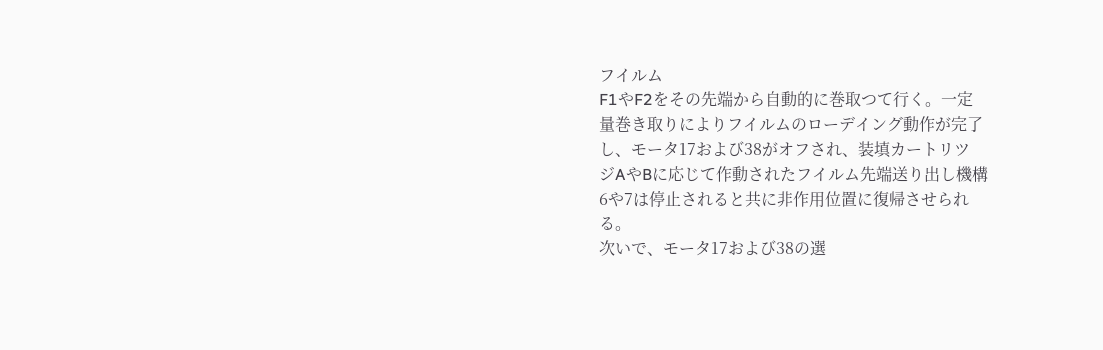フイルム
F1やF2をその先端から自動的に巻取つて行く。一定
量巻き取りによりフイルムのローデイング動作が完了
し、モータ17および38がオフされ、装填カートリツ
ジAやBに応じて作動されたフイルム先端送り出し機構
6や7は停止されると共に非作用位置に復帰させられ
る。
次いで、モータ17および38の選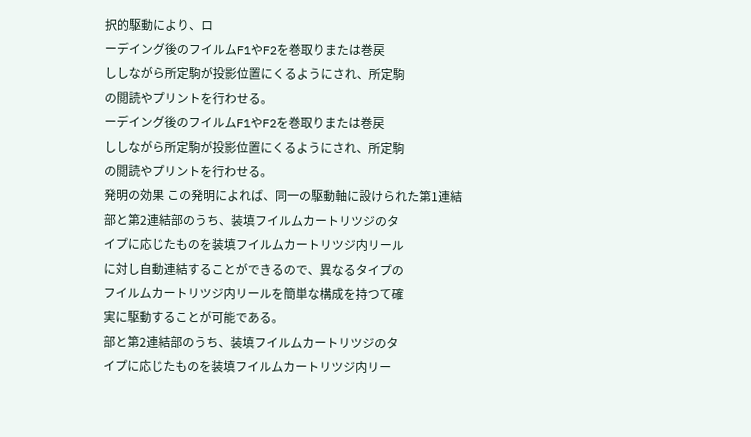択的駆動により、ロ
ーデイング後のフイルムF1やF2を巻取りまたは巻戻
ししながら所定駒が投影位置にくるようにされ、所定駒
の閲読やプリントを行わせる。
ーデイング後のフイルムF1やF2を巻取りまたは巻戻
ししながら所定駒が投影位置にくるようにされ、所定駒
の閲読やプリントを行わせる。
発明の効果 この発明によれば、同一の駆動軸に設けられた第1連結
部と第2連結部のうち、装填フイルムカートリツジのタ
イプに応じたものを装填フイルムカートリツジ内リール
に対し自動連結することができるので、異なるタイプの
フイルムカートリツジ内リールを簡単な構成を持つて確
実に駆動することが可能である。
部と第2連結部のうち、装填フイルムカートリツジのタ
イプに応じたものを装填フイルムカートリツジ内リー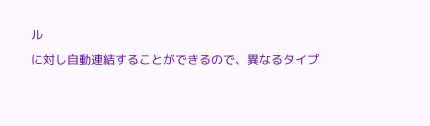ル
に対し自動連結することができるので、異なるタイプ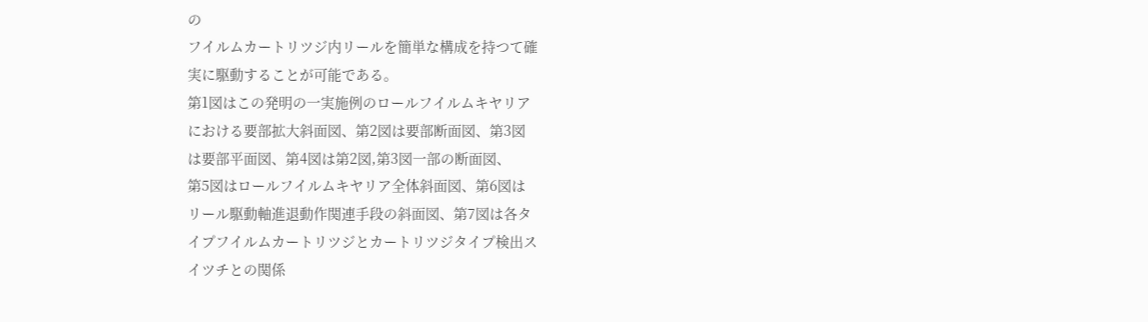の
フイルムカートリツジ内リールを簡単な構成を持つて確
実に駆動することが可能である。
第1図はこの発明の一実施例のロールフイルムキヤリア
における要部拡大斜面図、第2図は要部断面図、第3図
は要部平面図、第4図は第2図,第3図一部の断面図、
第5図はロールフイルムキヤリア全体斜面図、第6図は
リール駆動軸進退動作関連手段の斜面図、第7図は各タ
イプフイルムカートリツジとカートリツジタイプ検出ス
イツチとの関係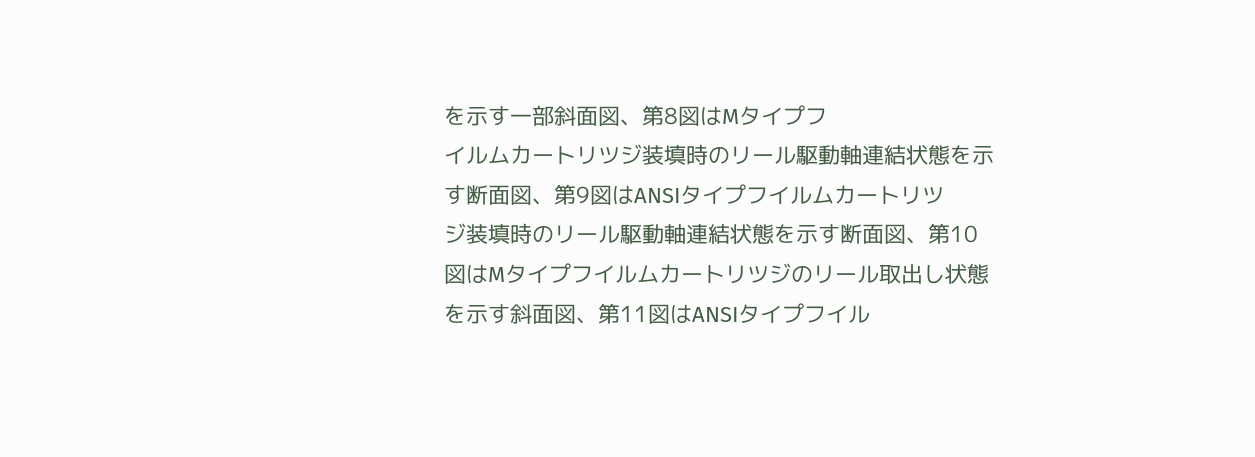を示す一部斜面図、第8図はMタイプフ
イルムカートリツジ装填時のリール駆動軸連結状態を示
す断面図、第9図はANSIタイプフイルムカートリツ
ジ装填時のリール駆動軸連結状態を示す断面図、第10
図はMタイプフイルムカートリツジのリール取出し状態
を示す斜面図、第11図はANSIタイプフイル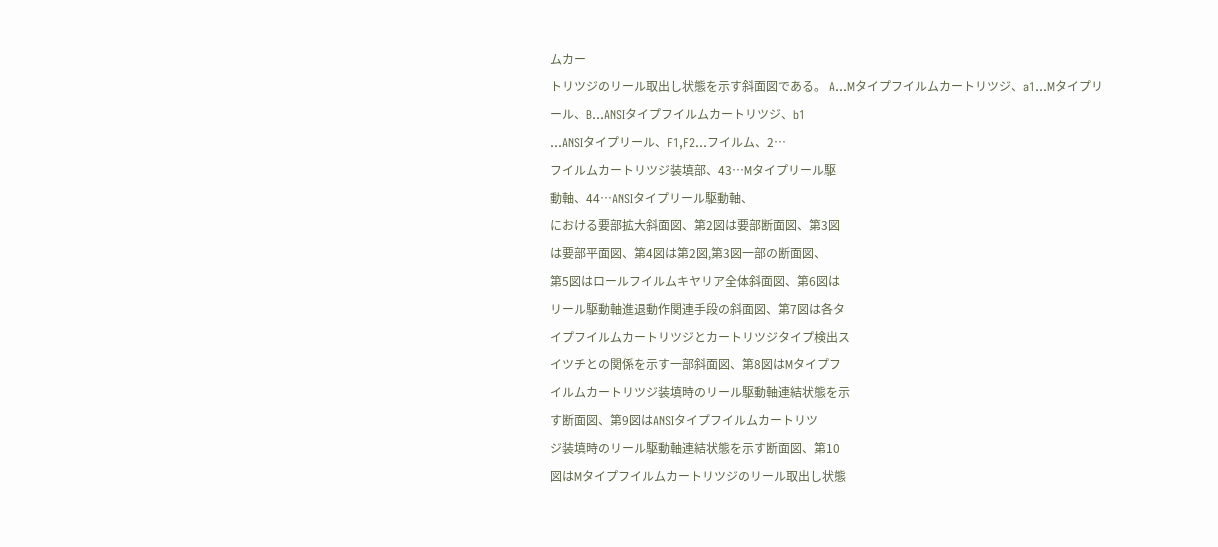ムカー
トリツジのリール取出し状態を示す斜面図である。 A…Mタイプフイルムカートリツジ、a1…Mタイプリ
ール、B…ANSIタイプフイルムカートリツジ、b1
…ANSIタイプリール、F1,F2…フイルム、2…
フイルムカートリツジ装填部、43…Mタイプリール駆
動軸、44…ANSIタイプリール駆動軸、
における要部拡大斜面図、第2図は要部断面図、第3図
は要部平面図、第4図は第2図,第3図一部の断面図、
第5図はロールフイルムキヤリア全体斜面図、第6図は
リール駆動軸進退動作関連手段の斜面図、第7図は各タ
イプフイルムカートリツジとカートリツジタイプ検出ス
イツチとの関係を示す一部斜面図、第8図はMタイプフ
イルムカートリツジ装填時のリール駆動軸連結状態を示
す断面図、第9図はANSIタイプフイルムカートリツ
ジ装填時のリール駆動軸連結状態を示す断面図、第10
図はMタイプフイルムカートリツジのリール取出し状態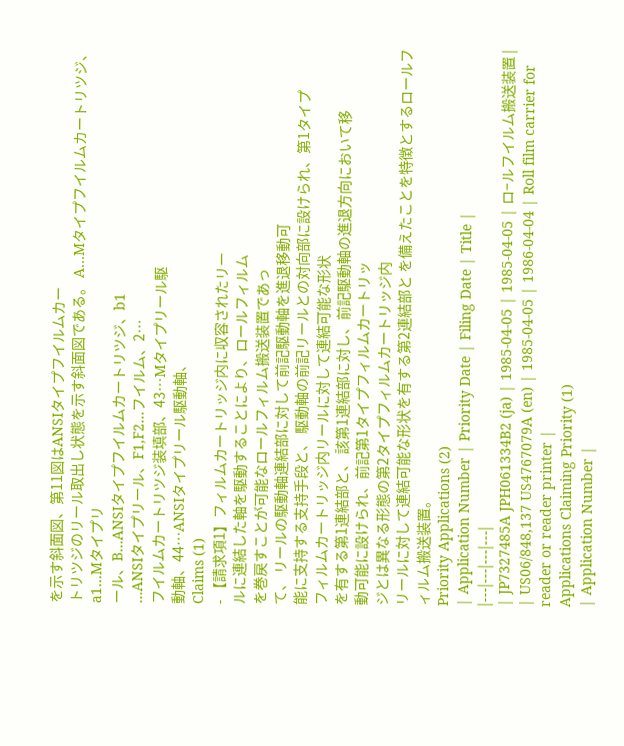を示す斜面図、第11図はANSIタイプフイルムカー
トリツジのリール取出し状態を示す斜面図である。 A…Mタイプフイルムカートリツジ、a1…Mタイプリ
ール、B…ANSIタイプフイルムカートリツジ、b1
…ANSIタイプリール、F1,F2…フイルム、2…
フイルムカートリツジ装填部、43…Mタイプリール駆
動軸、44…ANSIタイプリール駆動軸、
Claims (1)
- 【請求項1】フィルムカートリッジ内に収容されたリー
ルに連結した軸を駆動することにより、ロールフィルム
を巻戻すことが可能なロールフィルム搬送装置であっ
て、 リールの駆動軸連結部に対して前記駆動軸を進退移動可
能に支持する支持手段と、 駆動軸の前記リールとの対向部に設けられ、第1タイプ
フィルムカートリッジ内リールに対して連結可能な形状
を有する第1連結部と、 該第1連結部に対し、前記駆動軸の進退方向において移
動可能に設けられ、前記第1タイプフィルムカートリッ
ジとは異なる形態の第2タイプフィルムカートリッジ内
リールに対して連結可能な形状を有する第2連結部と を備えたことを特徴とするロールフィルム搬送装置。
Priority Applications (2)
| Application Number | Priority Date | Filing Date | Title |
|---|---|---|---|
| JP7327485A JPH061334B2 (ja) | 1985-04-05 | 1985-04-05 | ロ−ルフイルム搬送装置 |
| US06/848,137 US4767079A (en) | 1985-04-05 | 1986-04-04 | Roll film carrier for reader or reader printer |
Applications Claiming Priority (1)
| Application Number |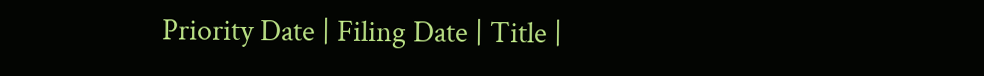Priority Date | Filing Date | Title |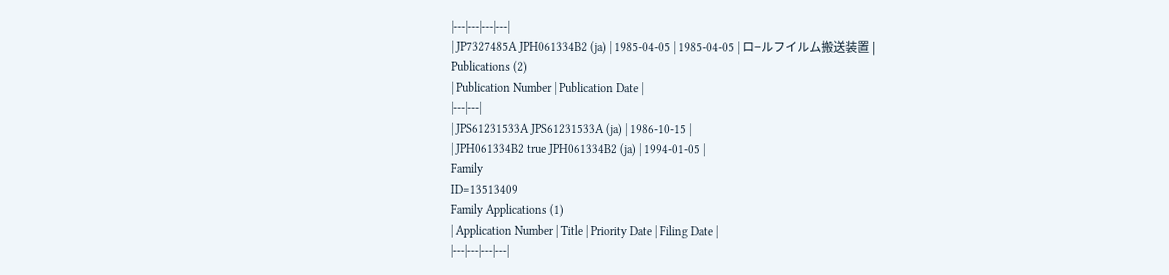|---|---|---|---|
| JP7327485A JPH061334B2 (ja) | 1985-04-05 | 1985-04-05 | ロ−ルフイルム搬送装置 |
Publications (2)
| Publication Number | Publication Date |
|---|---|
| JPS61231533A JPS61231533A (ja) | 1986-10-15 |
| JPH061334B2 true JPH061334B2 (ja) | 1994-01-05 |
Family
ID=13513409
Family Applications (1)
| Application Number | Title | Priority Date | Filing Date |
|---|---|---|---|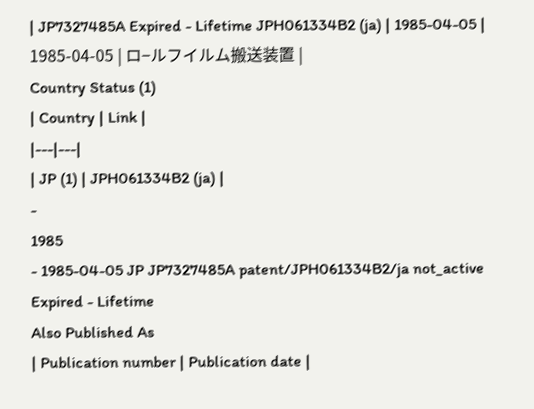| JP7327485A Expired - Lifetime JPH061334B2 (ja) | 1985-04-05 | 1985-04-05 | ロ−ルフイルム搬送装置 |
Country Status (1)
| Country | Link |
|---|---|
| JP (1) | JPH061334B2 (ja) |
-
1985
- 1985-04-05 JP JP7327485A patent/JPH061334B2/ja not_active Expired - Lifetime
Also Published As
| Publication number | Publication date |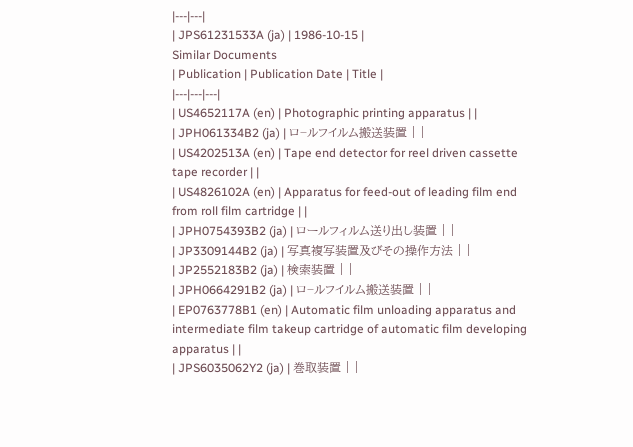|---|---|
| JPS61231533A (ja) | 1986-10-15 |
Similar Documents
| Publication | Publication Date | Title |
|---|---|---|
| US4652117A (en) | Photographic printing apparatus | |
| JPH061334B2 (ja) | ロ−ルフイルム搬送装置 | |
| US4202513A (en) | Tape end detector for reel driven cassette tape recorder | |
| US4826102A (en) | Apparatus for feed-out of leading film end from roll film cartridge | |
| JPH0754393B2 (ja) | ロールフィルム送り出し装置 | |
| JP3309144B2 (ja) | 写真複写装置及びその操作方法 | |
| JP2552183B2 (ja) | 検索装置 | |
| JPH0664291B2 (ja) | ロ−ルフイルム搬送装置 | |
| EP0763778B1 (en) | Automatic film unloading apparatus and intermediate film takeup cartridge of automatic film developing apparatus | |
| JPS6035062Y2 (ja) | 巻取装置 | |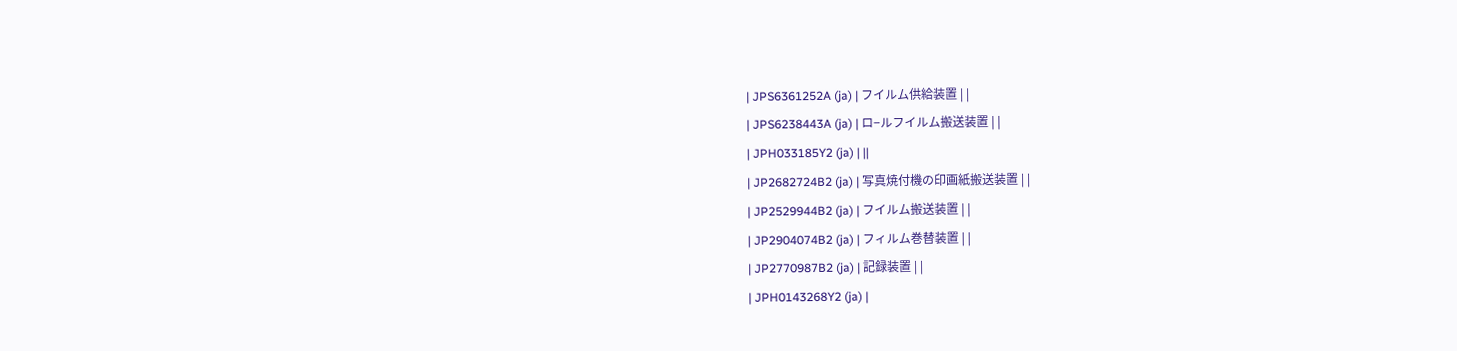| JPS6361252A (ja) | フイルム供給装置 | |
| JPS6238443A (ja) | ロ−ルフイルム搬送装置 | |
| JPH033185Y2 (ja) | ||
| JP2682724B2 (ja) | 写真焼付機の印画紙搬送装置 | |
| JP2529944B2 (ja) | フイルム搬送装置 | |
| JP2904074B2 (ja) | フィルム巻替装置 | |
| JP2770987B2 (ja) | 記録装置 | |
| JPH0143268Y2 (ja) |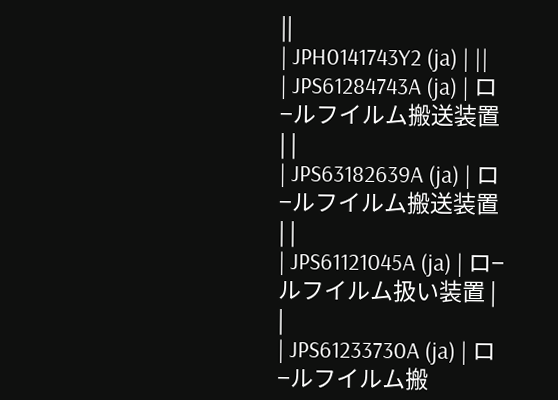||
| JPH0141743Y2 (ja) | ||
| JPS61284743A (ja) | ロ−ルフイルム搬送装置 | |
| JPS63182639A (ja) | ロ−ルフイルム搬送装置 | |
| JPS61121045A (ja) | ロ−ルフイルム扱い装置 | |
| JPS61233730A (ja) | ロ−ルフイルム搬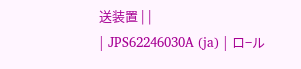送装置 | |
| JPS62246030A (ja) | ロ−ル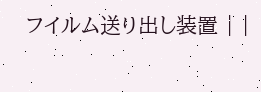フイルム送り出し装置 | |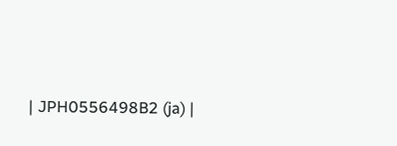| JPH0556498B2 (ja) |